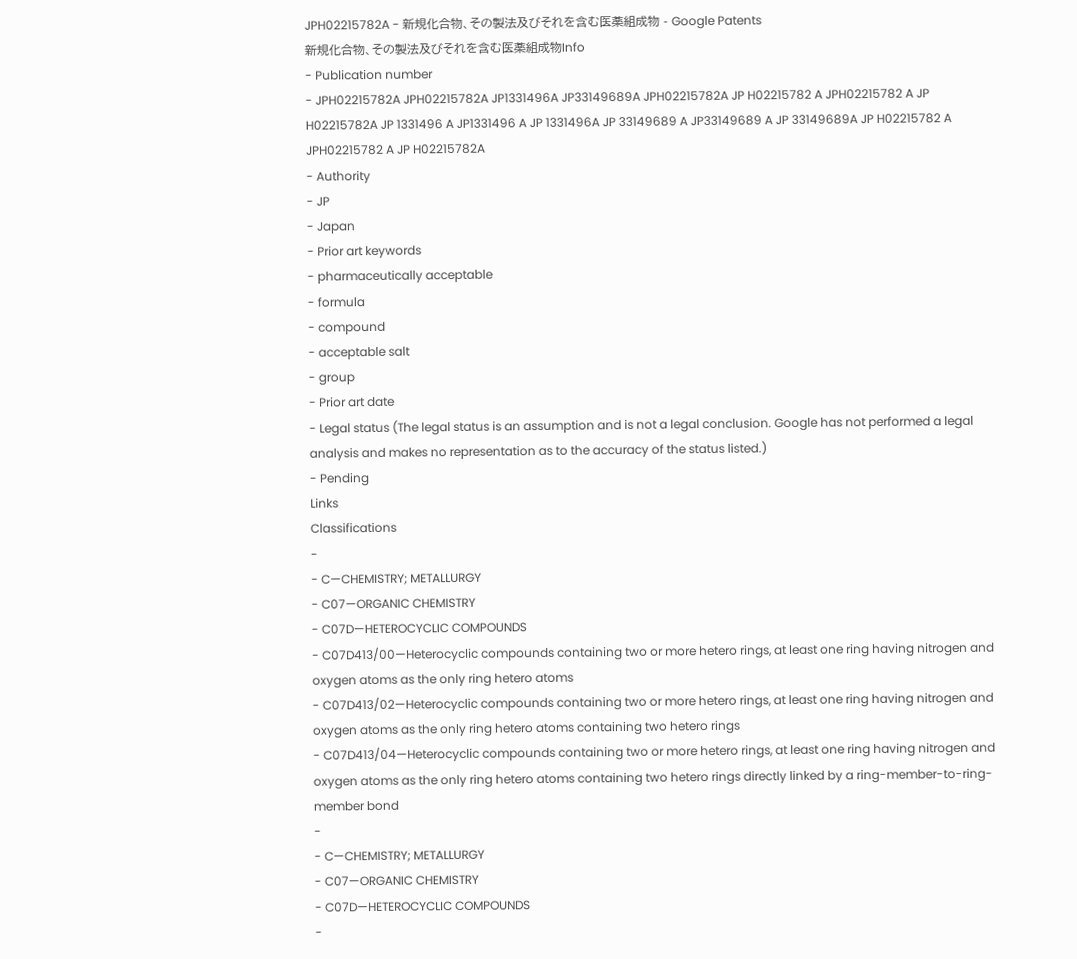JPH02215782A - 新規化合物、その製法及びそれを含む医薬組成物 - Google Patents
新規化合物、その製法及びそれを含む医薬組成物Info
- Publication number
- JPH02215782A JPH02215782A JP1331496A JP33149689A JPH02215782A JP H02215782 A JPH02215782 A JP H02215782A JP 1331496 A JP1331496 A JP 1331496A JP 33149689 A JP33149689 A JP 33149689A JP H02215782 A JPH02215782 A JP H02215782A
- Authority
- JP
- Japan
- Prior art keywords
- pharmaceutically acceptable
- formula
- compound
- acceptable salt
- group
- Prior art date
- Legal status (The legal status is an assumption and is not a legal conclusion. Google has not performed a legal analysis and makes no representation as to the accuracy of the status listed.)
- Pending
Links
Classifications
-
- C—CHEMISTRY; METALLURGY
- C07—ORGANIC CHEMISTRY
- C07D—HETEROCYCLIC COMPOUNDS
- C07D413/00—Heterocyclic compounds containing two or more hetero rings, at least one ring having nitrogen and oxygen atoms as the only ring hetero atoms
- C07D413/02—Heterocyclic compounds containing two or more hetero rings, at least one ring having nitrogen and oxygen atoms as the only ring hetero atoms containing two hetero rings
- C07D413/04—Heterocyclic compounds containing two or more hetero rings, at least one ring having nitrogen and oxygen atoms as the only ring hetero atoms containing two hetero rings directly linked by a ring-member-to-ring-member bond
-
- C—CHEMISTRY; METALLURGY
- C07—ORGANIC CHEMISTRY
- C07D—HETEROCYCLIC COMPOUNDS
-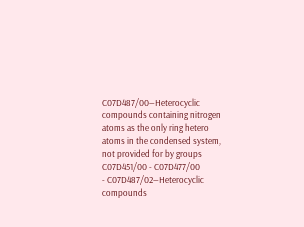C07D487/00—Heterocyclic compounds containing nitrogen atoms as the only ring hetero atoms in the condensed system, not provided for by groups C07D451/00 - C07D477/00
- C07D487/02—Heterocyclic compounds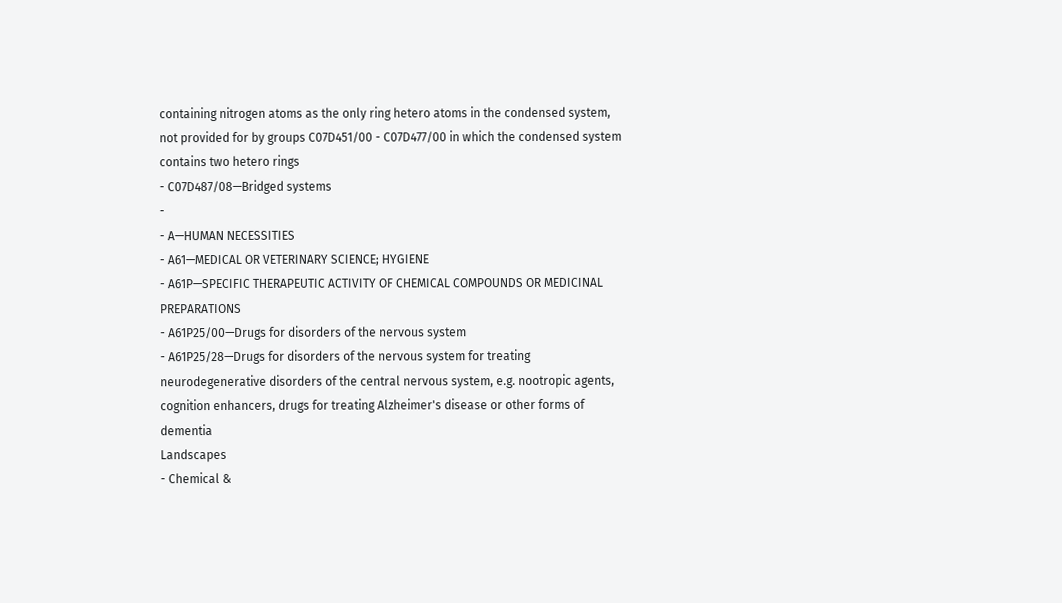containing nitrogen atoms as the only ring hetero atoms in the condensed system, not provided for by groups C07D451/00 - C07D477/00 in which the condensed system contains two hetero rings
- C07D487/08—Bridged systems
-
- A—HUMAN NECESSITIES
- A61—MEDICAL OR VETERINARY SCIENCE; HYGIENE
- A61P—SPECIFIC THERAPEUTIC ACTIVITY OF CHEMICAL COMPOUNDS OR MEDICINAL PREPARATIONS
- A61P25/00—Drugs for disorders of the nervous system
- A61P25/28—Drugs for disorders of the nervous system for treating neurodegenerative disorders of the central nervous system, e.g. nootropic agents, cognition enhancers, drugs for treating Alzheimer's disease or other forms of dementia
Landscapes
- Chemical &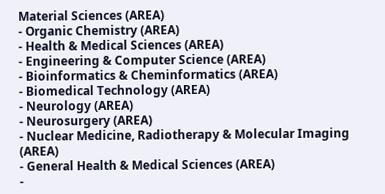Material Sciences (AREA)
- Organic Chemistry (AREA)
- Health & Medical Sciences (AREA)
- Engineering & Computer Science (AREA)
- Bioinformatics & Cheminformatics (AREA)
- Biomedical Technology (AREA)
- Neurology (AREA)
- Neurosurgery (AREA)
- Nuclear Medicine, Radiotherapy & Molecular Imaging (AREA)
- General Health & Medical Sciences (AREA)
-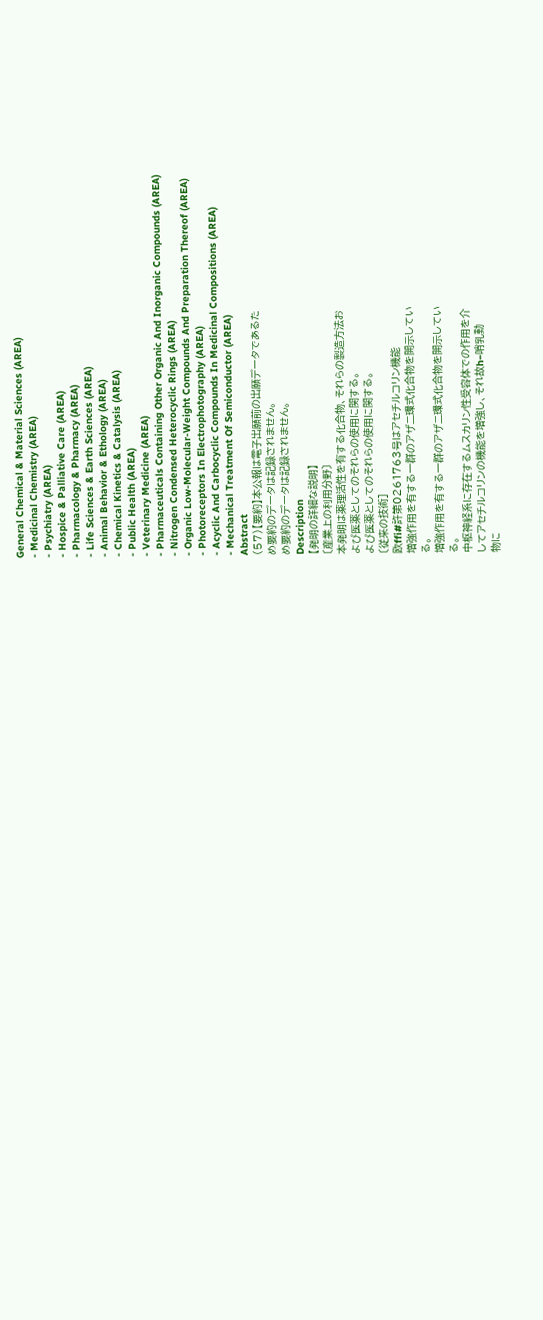General Chemical & Material Sciences (AREA)
- Medicinal Chemistry (AREA)
- Psychiatry (AREA)
- Hospice & Palliative Care (AREA)
- Pharmacology & Pharmacy (AREA)
- Life Sciences & Earth Sciences (AREA)
- Animal Behavior & Ethology (AREA)
- Chemical Kinetics & Catalysis (AREA)
- Public Health (AREA)
- Veterinary Medicine (AREA)
- Pharmaceuticals Containing Other Organic And Inorganic Compounds (AREA)
- Nitrogen Condensed Heterocyclic Rings (AREA)
- Organic Low-Molecular-Weight Compounds And Preparation Thereof (AREA)
- Photoreceptors In Electrophotography (AREA)
- Acyclic And Carbocyclic Compounds In Medicinal Compositions (AREA)
- Mechanical Treatment Of Semiconductor (AREA)
Abstract
(57)【要約】本公報は電子出願前の出願データであるた
め要約のデータは記録されません。
め要約のデータは記録されません。
Description
【発明の詳細な説明】
〔産業上の利用分野〕
本発明は薬理活性を有する化合物、それらの製造方法お
よび医薬としてのそれらの使用に関する。
よび医薬としてのそれらの使用に関する。
〔従来の技術]
欧ffi#許第0261763号はアセチルコリン機能
増強作用を有する一群のアザニ環式化合物を開示してい
る。
増強作用を有する一群のアザニ環式化合物を開示してい
る。
中枢神経系に存在するムスカリン性受容体での作用を介
してアセチルコリンの機能を増強し、それ故h−哨乳動
物に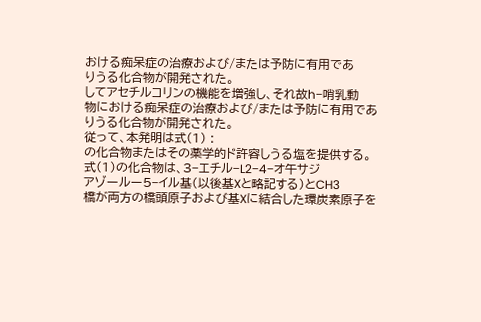おける痴呆症の治療および/または予防に有用であ
りうる化合物が開発された。
してアセチルコリンの機能を増強し、それ故h−哨乳動
物における痴呆症の治療および/または予防に有用であ
りうる化合物が開発された。
従って、本発明は式(1) :
の化合物またはその薬学的ド許容しうる塩を提供する。
式(1)の化合物は、3−エチル−L2−4−オ午サジ
アゾールー5−イル基(以後基Xと略記する)とCH3
橋が両方の橋頭原子および基Xに結合した環炭素原子を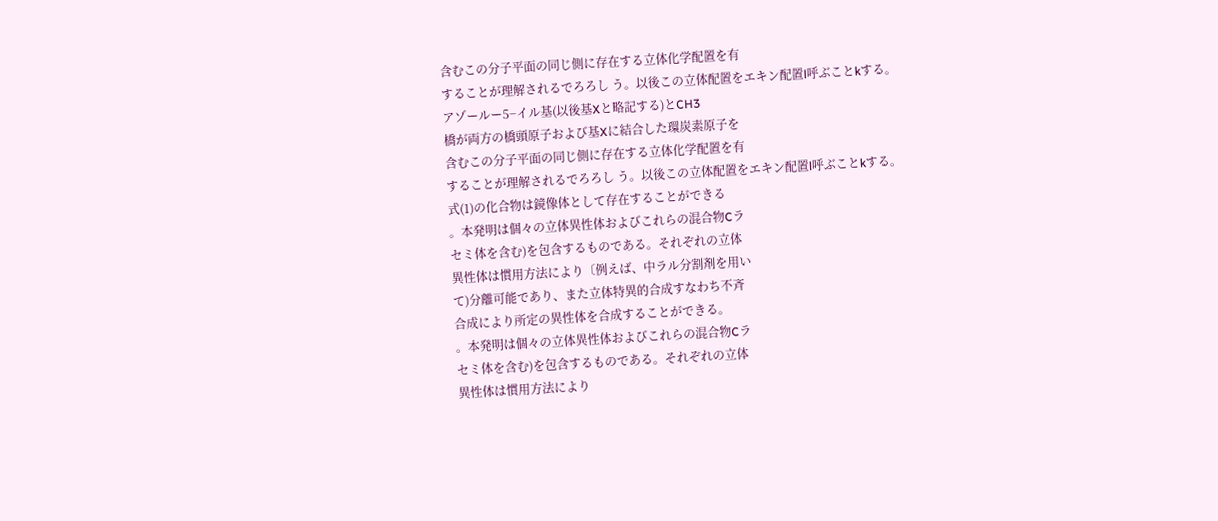含むこの分子平面の同じ側に存在する立体化学配置を有
することが理解されるでろろし う。以後この立体配置をエキン配置l呼ぶことkする。
アゾールー5−イル基(以後基Xと略記する)とCH3
橋が両方の橋頭原子および基Xに結合した環炭素原子を
含むこの分子平面の同じ側に存在する立体化学配置を有
することが理解されるでろろし う。以後この立体配置をエキン配置l呼ぶことkする。
式(1)の化合物は鏡像体として存在することができる
。本発明は個々の立体異性体およびこれらの混合物Cラ
セミ体を含む)を包含するものである。それぞれの立体
異性体は慣用方法により〔例えば、中ラル分割剤を用い
て)分離可能であり、また立体特異的合成すなわち不斉
合成により所定の異性体を合成することができる。
。本発明は個々の立体異性体およびこれらの混合物Cラ
セミ体を含む)を包含するものである。それぞれの立体
異性体は慣用方法により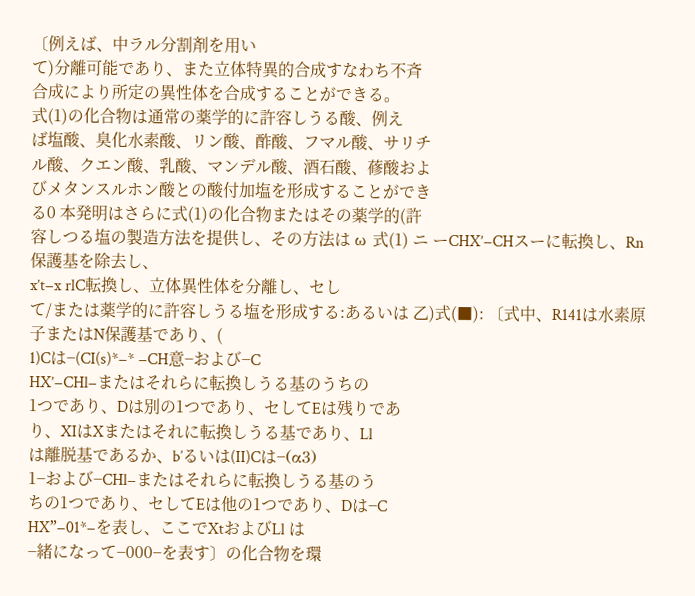〔例えば、中ラル分割剤を用い
て)分離可能であり、また立体特異的合成すなわち不斉
合成により所定の異性体を合成することができる。
式(1)の化合物は通常の薬学的に許容しうる酸、例え
ば塩酸、臭化水素酸、リン酸、酢酸、フマル酸、サリチ
ル酸、クエン酸、乳酸、マンデル酸、酒石酸、蓚酸およ
びメタンスルホン酸との酸付加塩を形成することができ
る0 本発明はさらに式(1)の化合物またはその薬学的(許
容しつる塩の製造方法を提供し、その方法は ω 式(1) ニ ーCHX’−CHスーに転換し、Rn保護基を除去し、
x’t−x rlC転換し、立体異性体を分離し、セし
て/または薬学的に許容しうる塩を形成する:あるいは 乙)式(■): 〔式中、R141は水素原子またはN保護基であり、(
1)Cは−(CI(s)*−* −CH意−および−C
HX’−CHl−またはそれらに転換しうる基のうちの
1つであり、Dは別の1つであり、セしてEは残りであ
り、XIはXまたはそれに転換しうる基であり、Ll
は離脱基であるか、b′るいは(II)Cは−(α3)
1−および−CHl−またはそれらに転換しうる基のう
ちの1つであり、セしてEは他の1つであり、Dは−C
HX”−01*−を表し、ここでXtおよびLl は
−緒になって−000−を表す〕の化合物を環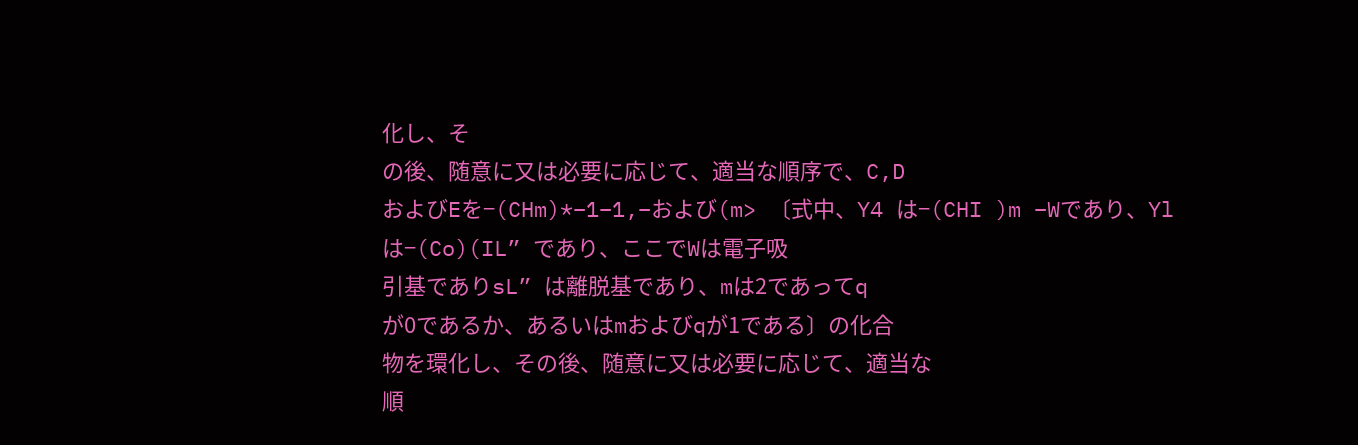化し、そ
の後、随意に又は必要に応じて、適当な順序で、C,D
およびEを−(CHm)*−1−1,−および(m> 〔式中、Y4 は−(CHI )m −Wであり、Yl
は−(Co)(IL” であり、ここでWは電子吸
引基でありsL” は離脱基であり、mは2であってq
が0であるか、あるいはmおよびqが1である〕の化合
物を環化し、その後、随意に又は必要に応じて、適当な
順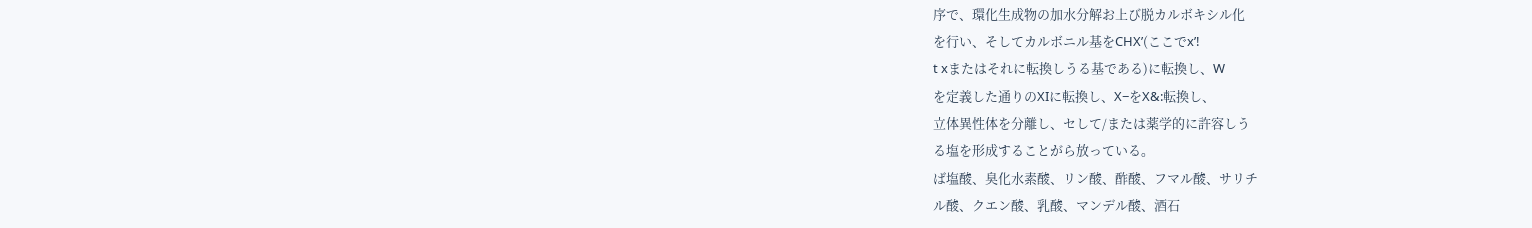序で、環化生成物の加水分解お上び脱カルボキシル化
を行い、そしてカルボニル基をCHX’(ここでx’!
t xまたはそれに転換しうる基である)に転換し、W
を定義した通りのXIに転換し、X−をX&:転換し、
立体異性体を分離し、セして/または薬学的に許容しう
る塩を形成することがら放っている。
ば塩酸、臭化水素酸、リン酸、酢酸、フマル酸、サリチ
ル酸、クエン酸、乳酸、マンデル酸、酒石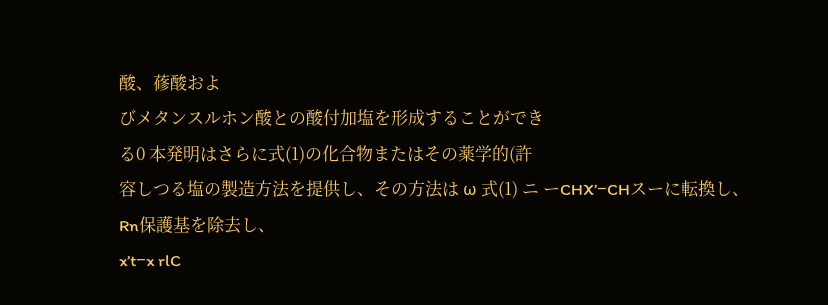酸、蓚酸およ
びメタンスルホン酸との酸付加塩を形成することができ
る0 本発明はさらに式(1)の化合物またはその薬学的(許
容しつる塩の製造方法を提供し、その方法は ω 式(1) ニ ーCHX’−CHスーに転換し、Rn保護基を除去し、
x’t−x rlC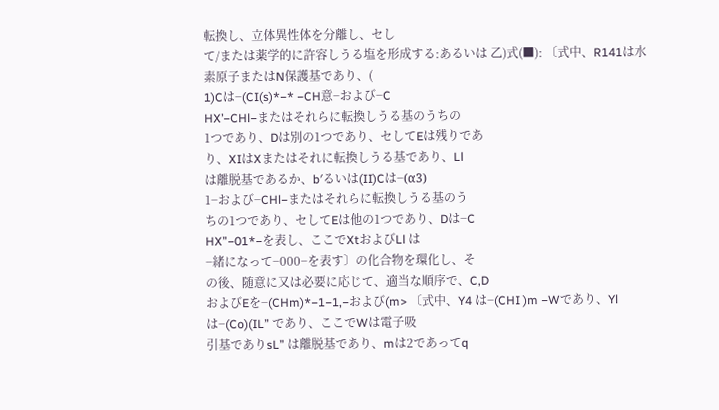転換し、立体異性体を分離し、セし
て/または薬学的に許容しうる塩を形成する:あるいは 乙)式(■): 〔式中、R141は水素原子またはN保護基であり、(
1)Cは−(CI(s)*−* −CH意−および−C
HX’−CHl−またはそれらに転換しうる基のうちの
1つであり、Dは別の1つであり、セしてEは残りであ
り、XIはXまたはそれに転換しうる基であり、Ll
は離脱基であるか、b′るいは(II)Cは−(α3)
1−および−CHl−またはそれらに転換しうる基のう
ちの1つであり、セしてEは他の1つであり、Dは−C
HX”−01*−を表し、ここでXtおよびLl は
−緒になって−000−を表す〕の化合物を環化し、そ
の後、随意に又は必要に応じて、適当な順序で、C,D
およびEを−(CHm)*−1−1,−および(m> 〔式中、Y4 は−(CHI )m −Wであり、Yl
は−(Co)(IL” であり、ここでWは電子吸
引基でありsL” は離脱基であり、mは2であってq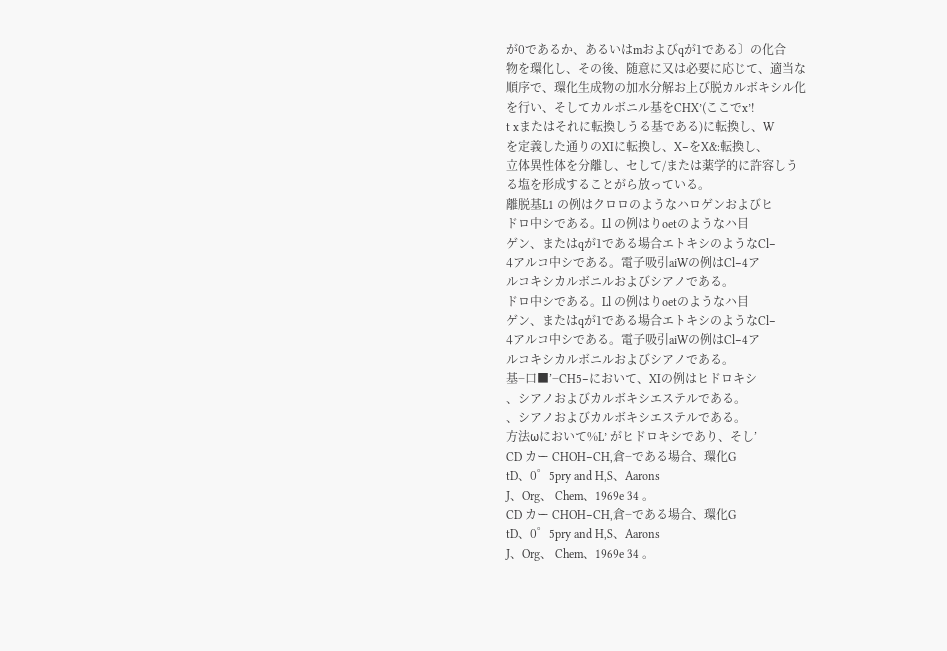が0であるか、あるいはmおよびqが1である〕の化合
物を環化し、その後、随意に又は必要に応じて、適当な
順序で、環化生成物の加水分解お上び脱カルボキシル化
を行い、そしてカルボニル基をCHX’(ここでx’!
t xまたはそれに転換しうる基である)に転換し、W
を定義した通りのXIに転換し、X−をX&:転換し、
立体異性体を分離し、セして/または薬学的に許容しう
る塩を形成することがら放っている。
離脱基L1 の例はクロロのようなハロゲンおよびヒ
ドロ中シである。Ll の例はりoetのようなハ目
ゲン、またはqが1である場合エトキシのようなCl−
4アルコ中シである。電子吸引aiWの例はCl−4ア
ルコキシカルボニルおよびシアノである。
ドロ中シである。Ll の例はりoetのようなハ目
ゲン、またはqが1である場合エトキシのようなCl−
4アルコ中シである。電子吸引aiWの例はCl−4ア
ルコキシカルボニルおよびシアノである。
基−口■’−CH5−において、XIの例はヒドロキシ
、シアノおよびカルボキシエステルである。
、シアノおよびカルボキシエステルである。
方法ωにおいて%L’ がヒドロキシであり、そし’
CD カー CHOH−CH,倉−である場合、環化G
tD、0゜5pry and H,S、Aarons
J、Org、 Chem、1969e 34 。
CD カー CHOH−CH,倉−である場合、環化G
tD、0゜5pry and H,S、Aarons
J、Org、 Chem、1969e 34 。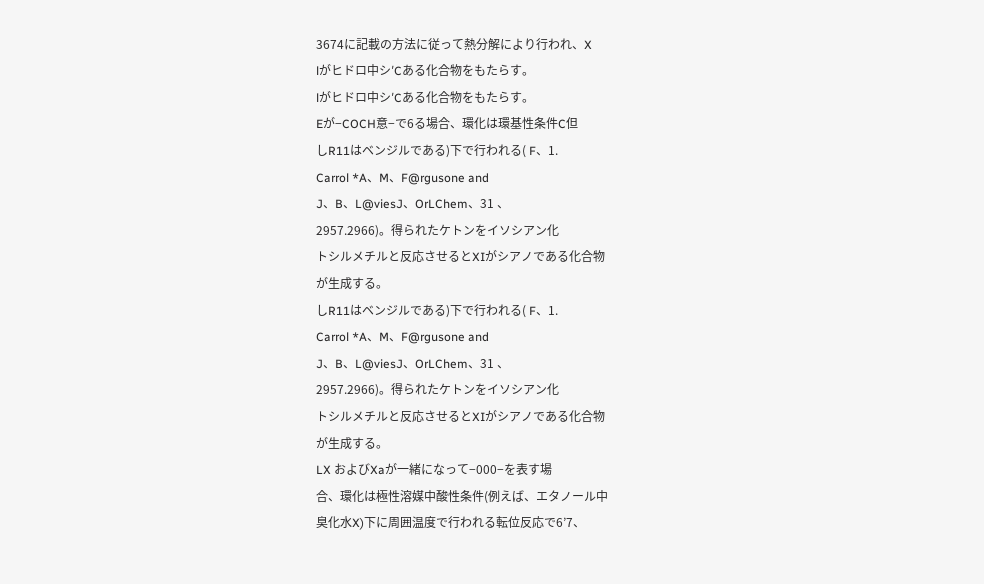3674に記載の方法に従って熱分解により行われ、X
lがヒドロ中シ′Cある化合物をもたらす。
lがヒドロ中シ′Cある化合物をもたらす。
Eが−COCH意−で6る場合、環化は環基性条件C但
しR11はベンジルである)下で行われる( F、1.
Carrol *A、M、F@rgusone and
J、B、L@viesJ、OrLChem、31 、
2957.2966)。得られたケトンをイソシアン化
トシルメチルと反応させるとXIがシアノである化合物
が生成する。
しR11はベンジルである)下で行われる( F、1.
Carrol *A、M、F@rgusone and
J、B、L@viesJ、OrLChem、31 、
2957.2966)。得られたケトンをイソシアン化
トシルメチルと反応させるとXIがシアノである化合物
が生成する。
LX およびXaが一緒になって−000−を表す場
合、環化は極性溶媒中酸性条件(例えば、エタノール中
臭化水X)下に周囲温度で行われる転位反応で6’7、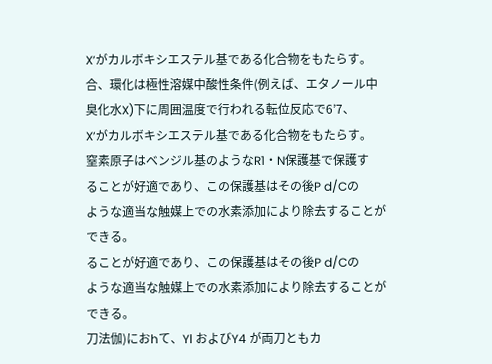X’がカルボキシエステル基である化合物をもたらす。
合、環化は極性溶媒中酸性条件(例えば、エタノール中
臭化水X)下に周囲温度で行われる転位反応で6’7、
X’がカルボキシエステル基である化合物をもたらす。
窒素原子はベンジル基のようなR1・N保護基で保護す
ることが好適であり、この保護基はその後P d/Cの
ような適当な触媒上での水素添加により除去することが
できる。
ることが好適であり、この保護基はその後P d/Cの
ような適当な触媒上での水素添加により除去することが
できる。
刀法伽)におhて、Yl およびY4 が両刀ともカ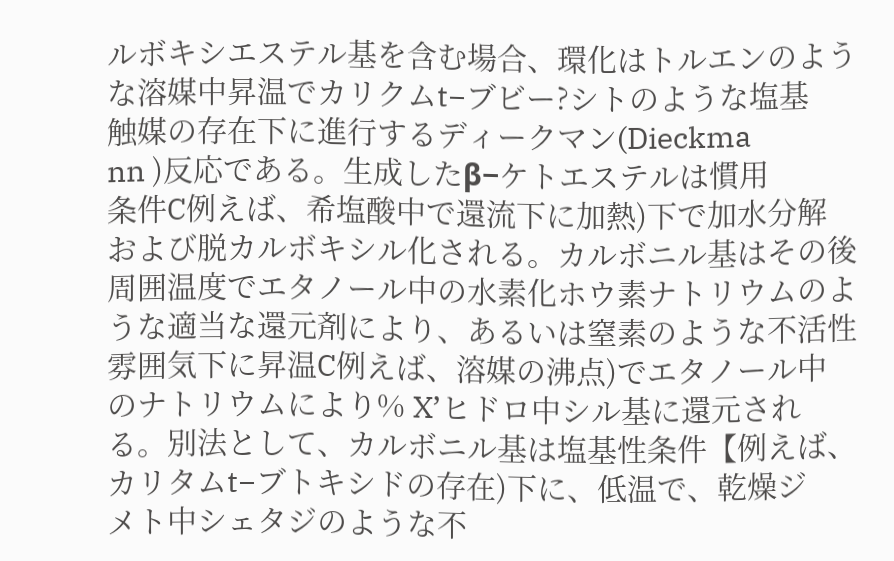ルボキシエステル基を含む場合、環化はトルエンのよう
な溶媒中昇温でカリクムt−ブビー?シトのような塩基
触媒の存在下に進行するディークマン(Dieckma
nn )反応である。生成したβ−ケトエステルは慣用
条件C例えば、希塩酸中で還流下に加熱)下で加水分解
および脱カルボキシル化される。カルボニル基はその後
周囲温度でエタノール中の水素化ホウ素ナトリウムのよ
うな適当な還元剤により、あるいは窒素のような不活性
雰囲気下に昇温C例えば、溶媒の沸点)でエタノール中
のナトリウムにより% X’ヒドロ中シル基に還元され
る。別法として、カルボニル基は塩基性条件【例えば、
カリタムt−ブトキシドの存在)下に、低温で、乾燥ジ
メト中シェタジのような不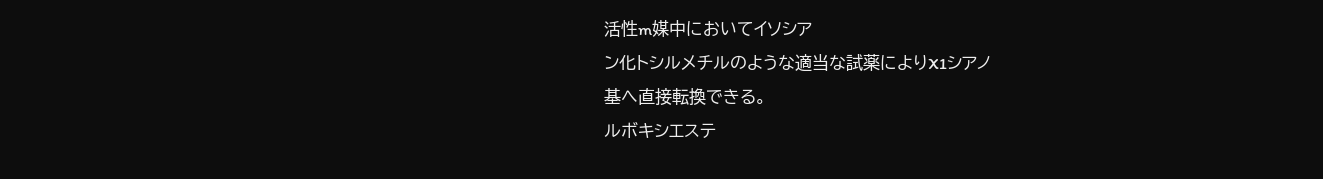活性m媒中においてイソシア
ン化トシルメチルのような適当な試薬によりX1シアノ
基へ直接転換できる。
ルボキシエステ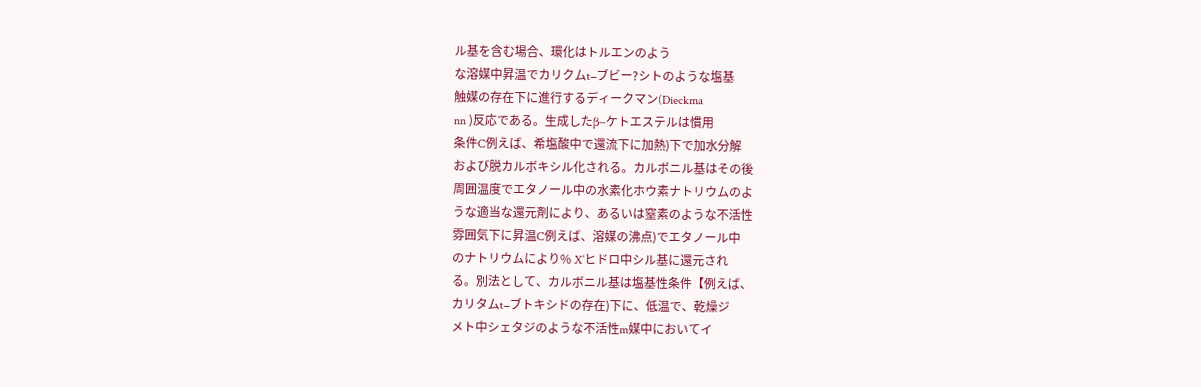ル基を含む場合、環化はトルエンのよう
な溶媒中昇温でカリクムt−ブビー?シトのような塩基
触媒の存在下に進行するディークマン(Dieckma
nn )反応である。生成したβ−ケトエステルは慣用
条件C例えば、希塩酸中で還流下に加熱)下で加水分解
および脱カルボキシル化される。カルボニル基はその後
周囲温度でエタノール中の水素化ホウ素ナトリウムのよ
うな適当な還元剤により、あるいは窒素のような不活性
雰囲気下に昇温C例えば、溶媒の沸点)でエタノール中
のナトリウムにより% X’ヒドロ中シル基に還元され
る。別法として、カルボニル基は塩基性条件【例えば、
カリタムt−ブトキシドの存在)下に、低温で、乾燥ジ
メト中シェタジのような不活性m媒中においてイ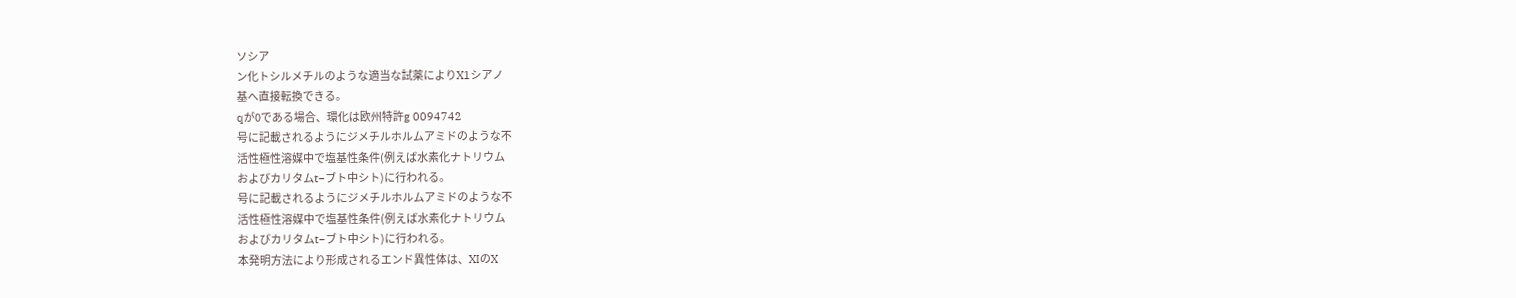ソシア
ン化トシルメチルのような適当な試薬によりX1シアノ
基へ直接転換できる。
qが0である場合、環化は欧州特許g 0094742
号に記載されるようにジメチルホルムアミドのような不
活性極性溶媒中で塩基性条件(例えば水素化ナトリウム
およびカリタムt−ブト中シト)に行われる。
号に記載されるようにジメチルホルムアミドのような不
活性極性溶媒中で塩基性条件(例えば水素化ナトリウム
およびカリタムt−ブト中シト)に行われる。
本発明方法により形成されるエンド異性体は、XIのX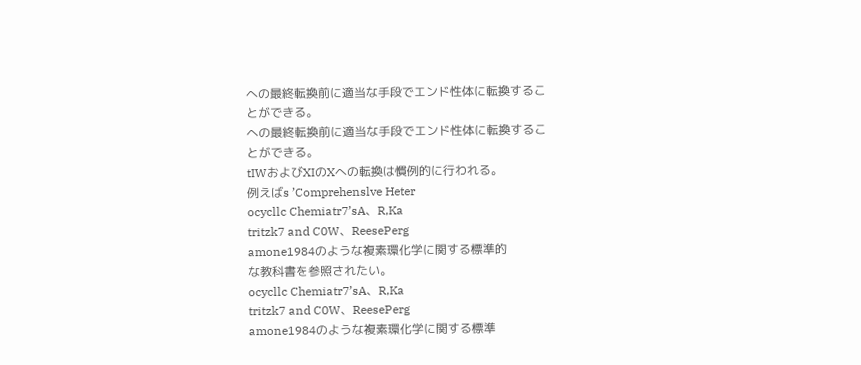への最終転換前に適当な手段でエンド性体に転換するこ
とができる。
への最終転換前に適当な手段でエンド性体に転換するこ
とができる。
tIWおよびXIのXへの転換は慣例的に行われる。
例えばs ’Comprehenslve Heter
ocycllc Chemiatr7’sA、R,Ka
tritzk7 and C0W、ReesePerg
amone1984のような複素環化学に関する標準的
な教科書を参照されたい。
ocycllc Chemiatr7’sA、R,Ka
tritzk7 and C0W、ReesePerg
amone1984のような複素環化学に関する標準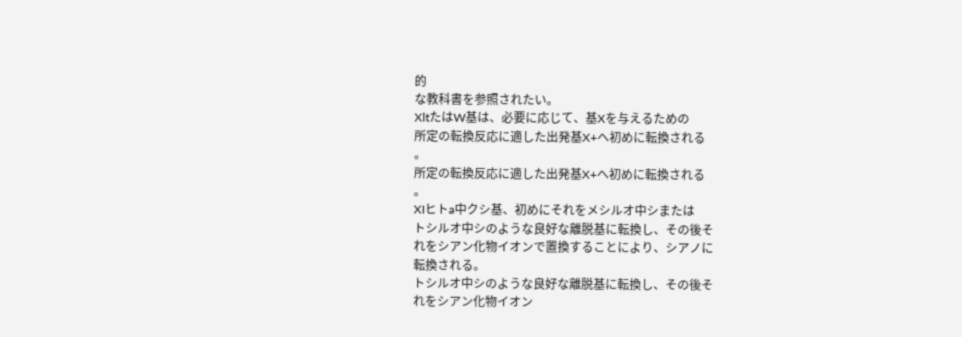的
な教科書を参照されたい。
XltたはW基は、必要に応じて、基Xを与えるための
所定の転換反応に適した出発基X+へ初めに転換される
。
所定の転換反応に適した出発基X+へ初めに転換される
。
XIヒトa中クシ基、初めにそれをメシルオ中シまたは
トシルオ中シのような良好な離脱基に転換し、その後そ
れをシアン化物イオンで置換することにより、シアノに
転換される。
トシルオ中シのような良好な離脱基に転換し、その後そ
れをシアン化物イオン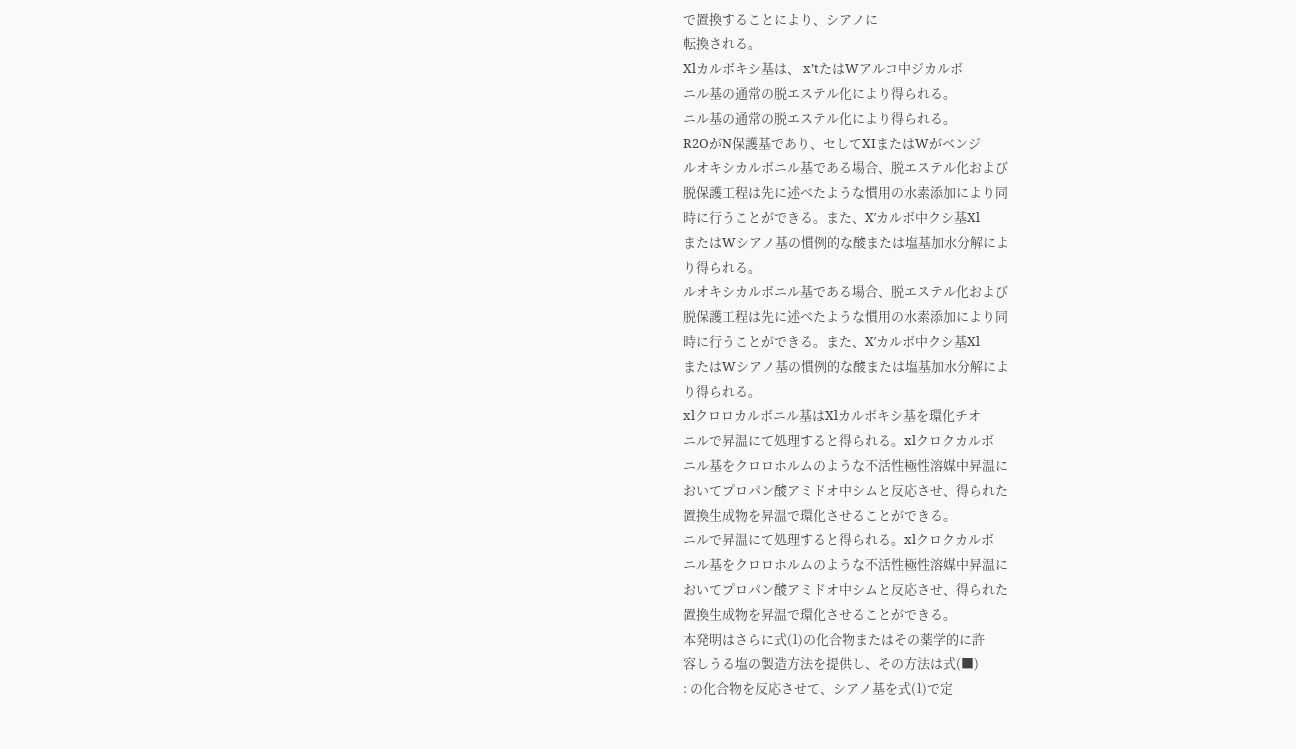で置換することにより、シアノに
転換される。
Xlカルボキシ基は、 x’tたはWアルコ中ジカルボ
ニル基の通常の脱エステル化により得られる。
ニル基の通常の脱エステル化により得られる。
R2OがN保護基であり、セしてXIまたはWがベンジ
ルオキシカルボニル基である場合、脱エステル化および
脱保護工程は先に述べたような慣用の水素添加により同
時に行うことができる。また、X′カルボ中クシ基Xl
またはWシアノ基の慣例的な酸または塩基加水分解によ
り得られる。
ルオキシカルボニル基である場合、脱エステル化および
脱保護工程は先に述べたような慣用の水素添加により同
時に行うことができる。また、X′カルボ中クシ基Xl
またはWシアノ基の慣例的な酸または塩基加水分解によ
り得られる。
xlクロロカルボニル基はXlカルボキシ基を環化チオ
ニルで昇温にて処理すると得られる。xlクロクカルボ
ニル基をクロロホルムのような不活性極性溶媒中昇温に
おいてプロパン酸アミドオ中シムと反応させ、得られた
置換生成物を昇温で環化させることができる。
ニルで昇温にて処理すると得られる。xlクロクカルボ
ニル基をクロロホルムのような不活性極性溶媒中昇温に
おいてプロパン酸アミドオ中シムと反応させ、得られた
置換生成物を昇温で環化させることができる。
本発明はさらに式(1)の化合物またはその薬学的に許
容しうる塩の製造方法を提供し、その方法は式(■)
: の化合物を反応させて、シアノ基を式(1)で定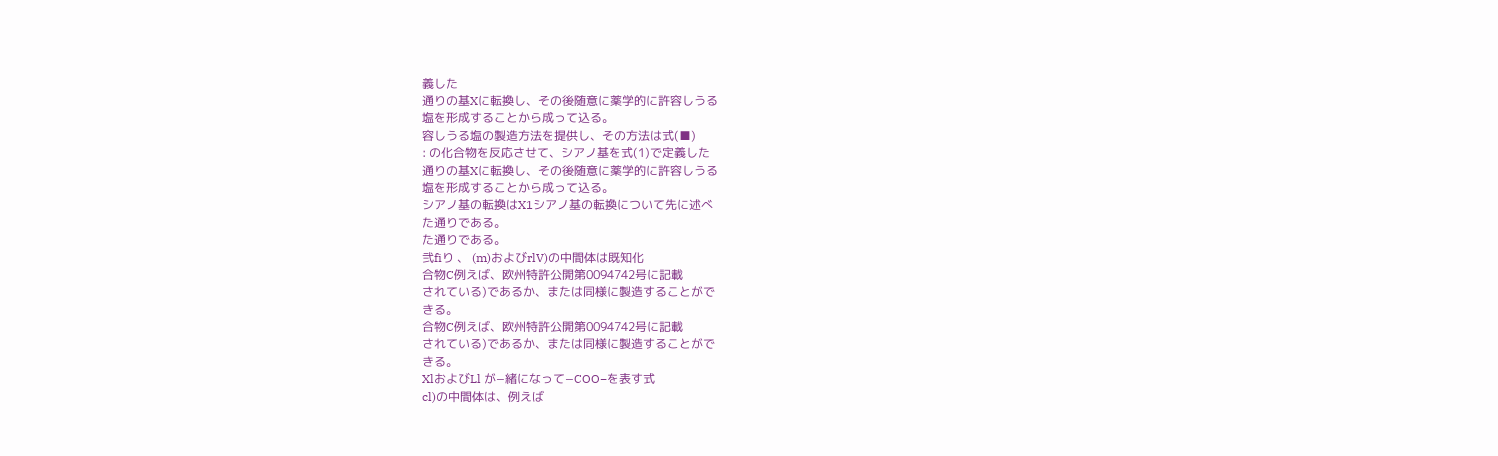義した
通りの基Xに転換し、その後随意に薬学的に許容しうる
塩を形成することから成って込る。
容しうる塩の製造方法を提供し、その方法は式(■)
: の化合物を反応させて、シアノ基を式(1)で定義した
通りの基Xに転換し、その後随意に薬学的に許容しうる
塩を形成することから成って込る。
シアノ基の転換はX1シアノ基の転換について先に述べ
た通りである。
た通りである。
弐fiり 、 (m)およびrlV)の中間体は既知化
合物C例えば、欧州特許公開第0094742号に記載
されている)であるか、または同様に製造することがで
きる。
合物C例えば、欧州特許公開第0094742号に記載
されている)であるか、または同様に製造することがで
きる。
XlおよびLl が−緒になって−COO−を表す式
cl)の中間体は、例えば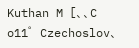Kuthan M [、、C
o11゜Czechoslov、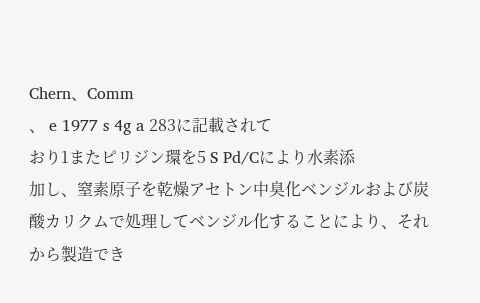Chern、Comm
、 e 1977 s 4g a 283に記載されて
おり1またピリジン環を5 S Pd/Cにより水素添
加し、窒素原子を乾燥アセトン中臭化ベンジルおよび炭
酸カリクムで処理してベンジル化することにより、それ
から製造でき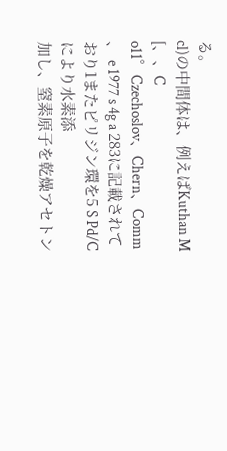る。
cl)の中間体は、例えばKuthan M [、、C
o11゜Czechoslov、Chern、Comm
、 e 1977 s 4g a 283に記載されて
おり1またピリジン環を5 S Pd/Cにより水素添
加し、窒素原子を乾燥アセトン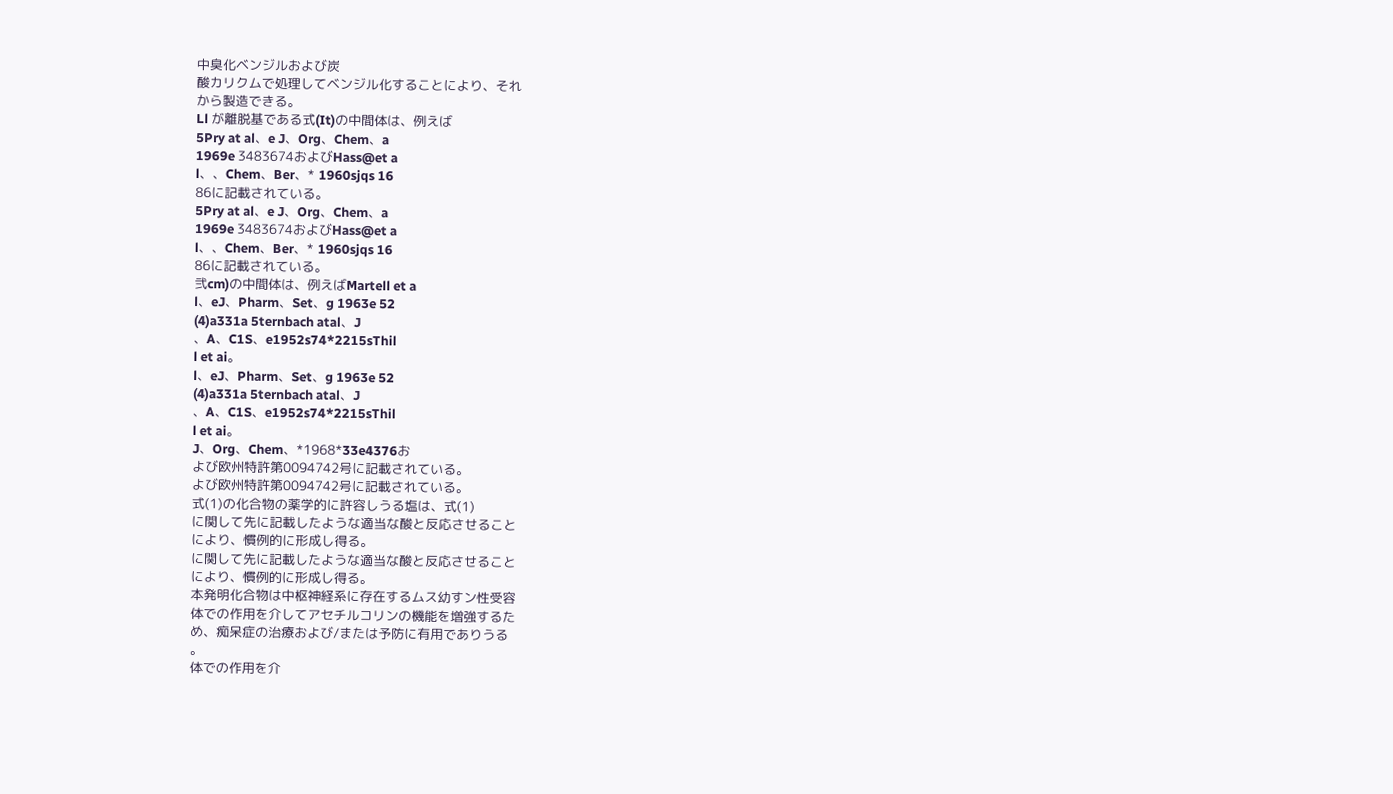中臭化ベンジルおよび炭
酸カリクムで処理してベンジル化することにより、それ
から製造できる。
Ll が離脱基である式(It)の中間体は、例えば
5Pry at al、e J、Org、Chem、a
1969e 3483674およびHass@et a
l、、Chem、Ber、* 1960sjqs 16
86に記載されている。
5Pry at al、e J、Org、Chem、a
1969e 3483674およびHass@et a
l、、Chem、Ber、* 1960sjqs 16
86に記載されている。
弐cm)の中間体は、例えばMartell et a
l、eJ、Pharm、Set、g 1963e 52
(4)a331a 5ternbach atal、J
、A、C1S、e1952s74*2215sThil
l et ai。
l、eJ、Pharm、Set、g 1963e 52
(4)a331a 5ternbach atal、J
、A、C1S、e1952s74*2215sThil
l et ai。
J、Org、Chem、*1968*33e4376お
よび欧州特許第0094742号に記載されている。
よび欧州特許第0094742号に記載されている。
式(1)の化合物の薬学的に許容しうる塩は、式(1)
に関して先に記載したような適当な酸と反応させること
により、慣例的に形成し得る。
に関して先に記載したような適当な酸と反応させること
により、慣例的に形成し得る。
本発明化合物は中枢神経系に存在するムス幼すン性受容
体での作用を介してアセチルコリンの機能を増強するた
め、痴呆症の治療および/または予防に有用でありうる
。
体での作用を介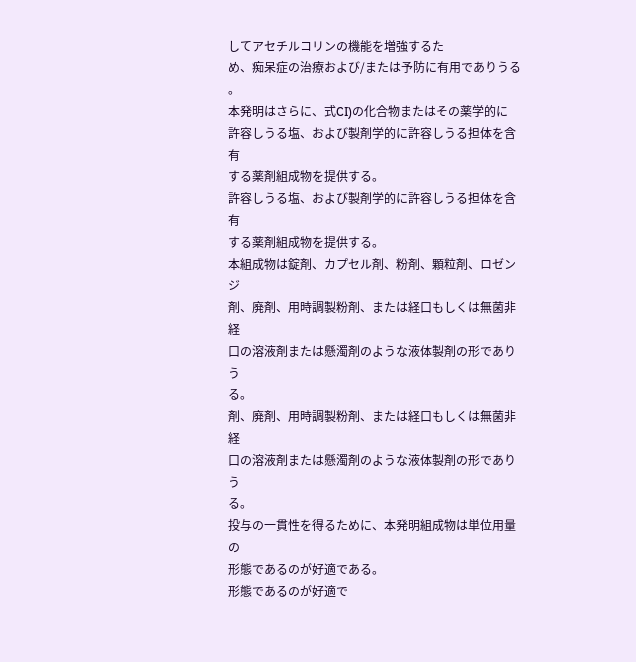してアセチルコリンの機能を増強するた
め、痴呆症の治療および/または予防に有用でありうる
。
本発明はさらに、式CI)の化合物またはその薬学的に
許容しうる塩、および製剤学的に許容しうる担体を含有
する薬剤組成物を提供する。
許容しうる塩、および製剤学的に許容しうる担体を含有
する薬剤組成物を提供する。
本組成物は錠剤、カプセル剤、粉剤、顆粒剤、ロゼンジ
剤、廃剤、用時調製粉剤、または経口もしくは無菌非経
口の溶液剤または懸濁剤のような液体製剤の形でありう
る。
剤、廃剤、用時調製粉剤、または経口もしくは無菌非経
口の溶液剤または懸濁剤のような液体製剤の形でありう
る。
投与の一貫性を得るために、本発明組成物は単位用量の
形態であるのが好適である。
形態であるのが好適で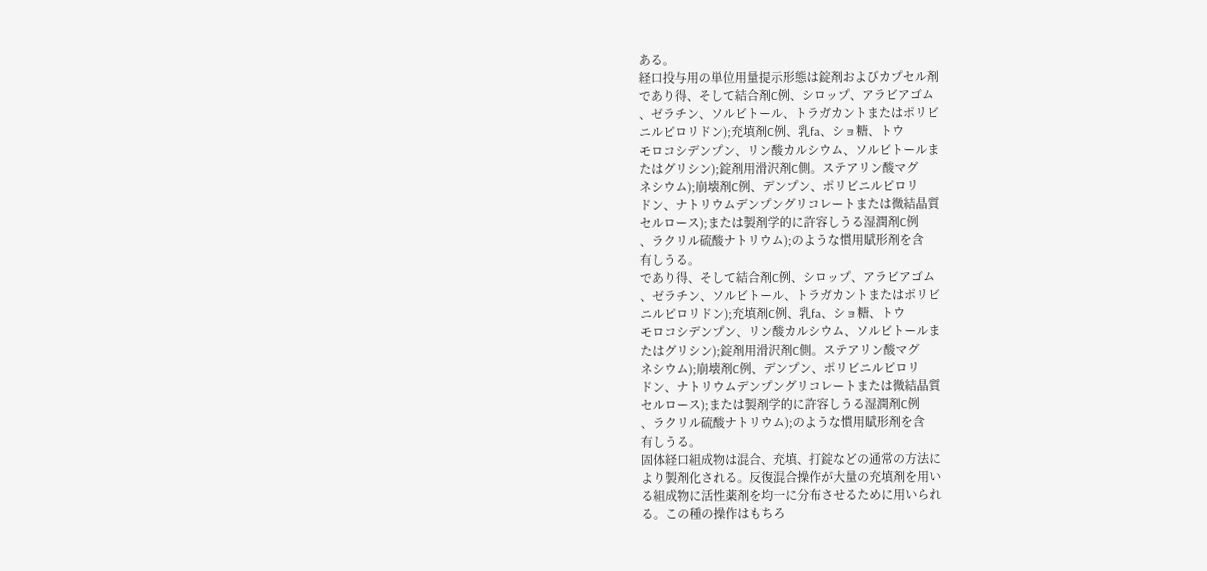ある。
経口投与用の単位用量提示形態は錠剤およびカプセル剤
であり得、そして結合剤C例、シロップ、アラビアゴム
、ゼラチン、ソルビトール、トラガカントまたはポリビ
ニルピロリドン);充填剤C例、乳fa、ショ糖、トウ
モロコシデンプン、リン酸カルシウム、ソルビトールま
たはグリシン);錠剤用滑沢剤C側。ステアリン酸マグ
ネシウム);崩壊剤C例、デンプン、ポリビニルピロリ
ドン、ナトリウムデンプングリコレートまたは微結晶質
セルロース);または製剤学的に許容しうる湿潤剤C例
、ラクリル硫酸ナトリウム);のような慣用賦形剤を含
有しうる。
であり得、そして結合剤C例、シロップ、アラビアゴム
、ゼラチン、ソルビトール、トラガカントまたはポリビ
ニルピロリドン);充填剤C例、乳fa、ショ糖、トウ
モロコシデンプン、リン酸カルシウム、ソルビトールま
たはグリシン);錠剤用滑沢剤C側。ステアリン酸マグ
ネシウム);崩壊剤C例、デンプン、ポリビニルピロリ
ドン、ナトリウムデンプングリコレートまたは微結晶質
セルロース);または製剤学的に許容しうる湿潤剤C例
、ラクリル硫酸ナトリウム);のような慣用賦形剤を含
有しうる。
固体経口組成物は混合、充填、打錠などの通常の方法に
より製剤化される。反復混合操作が大量の充填剤を用い
る組成物に活性薬剤を均一に分布させるために用いられ
る。この種の操作はもちろ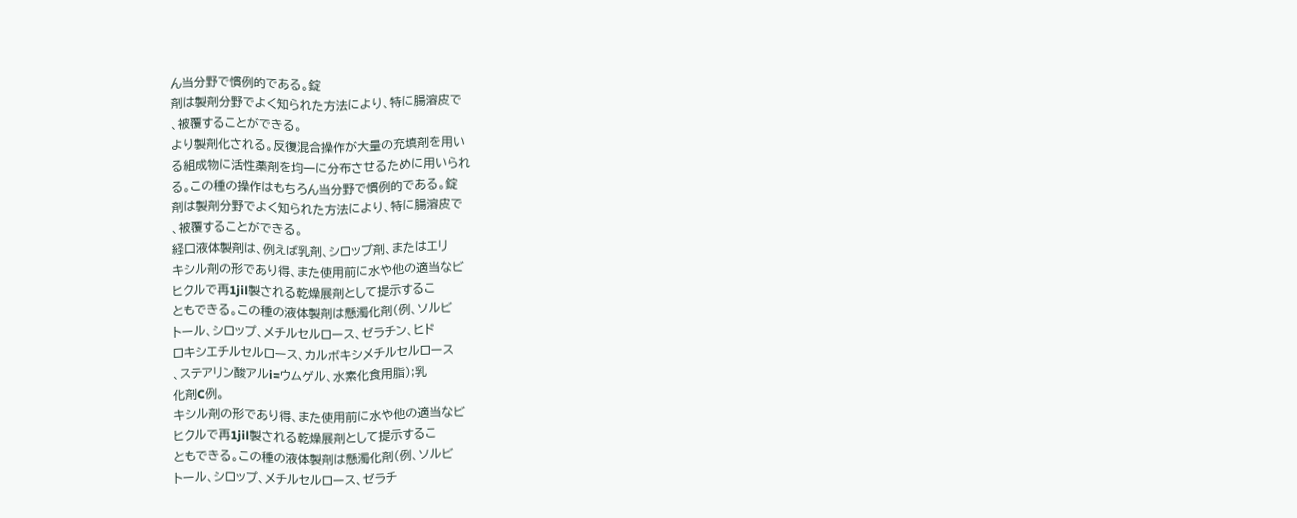ん当分野で慣例的である。錠
剤は製剤分野でよく知られた方法により、特に腸溶皮で
、被覆することができる。
より製剤化される。反復混合操作が大量の充填剤を用い
る組成物に活性薬剤を均一に分布させるために用いられ
る。この種の操作はもちろん当分野で慣例的である。錠
剤は製剤分野でよく知られた方法により、特に腸溶皮で
、被覆することができる。
経口液体製剤は、例えば乳剤、シロップ剤、またはエリ
キシル剤の形であり得、また使用前に水や他の適当なビ
ヒクルで再1jil製される乾燥展剤として提示するこ
ともできる。この種の液体製剤は懸濁化剤(例、ソルビ
トール、シロップ、メチルセルロース、ゼラチン、ヒド
ロキシエチルセルロース、カルボキシメチルセルロース
、ステアリン酸アルi=ウムゲル、水素化食用脂);乳
化剤C例。
キシル剤の形であり得、また使用前に水や他の適当なビ
ヒクルで再1jil製される乾燥展剤として提示するこ
ともできる。この種の液体製剤は懸濁化剤(例、ソルビ
トール、シロップ、メチルセルロース、ゼラチ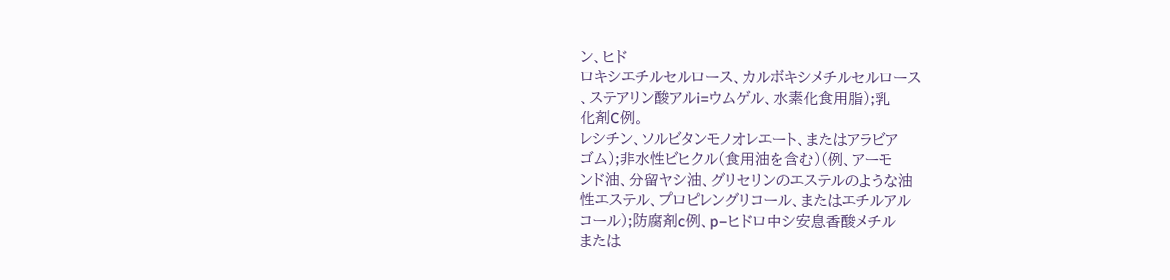ン、ヒド
ロキシエチルセルロース、カルボキシメチルセルロース
、ステアリン酸アルi=ウムゲル、水素化食用脂);乳
化剤C例。
レシチン、ソルビタンモノオレエート、またはアラビア
ゴム);非水性ビヒクル(食用油を含む)(例、アーモ
ンド油、分留ヤシ油、グリセリンのエステルのような油
性エステル、プロピレングリコール、またはエチルアル
コール);防腐剤c例、p−ヒドロ中シ安息香酸メチル
または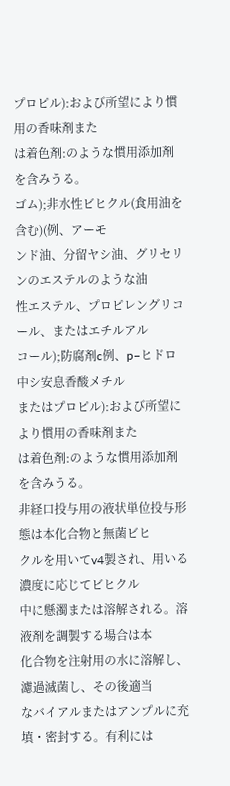プロピル):および所望により慣用の香味剤また
は着色剤:のような慣用添加剤を含みうる。
ゴム);非水性ビヒクル(食用油を含む)(例、アーモ
ンド油、分留ヤシ油、グリセリンのエステルのような油
性エステル、プロピレングリコール、またはエチルアル
コール);防腐剤c例、p−ヒドロ中シ安息香酸メチル
またはプロピル):および所望により慣用の香味剤また
は着色剤:のような慣用添加剤を含みうる。
非経口投与用の液状単位投与形態は本化合物と無菌ビヒ
クルを用いてv4製され、用いる濃度に応じてビヒクル
中に懸濁または溶解される。溶液剤を調製する場合は本
化合物を注射用の水に溶解し、濾過滅菌し、その後適当
なバイアルまたはアンプルに充填・密封する。有利には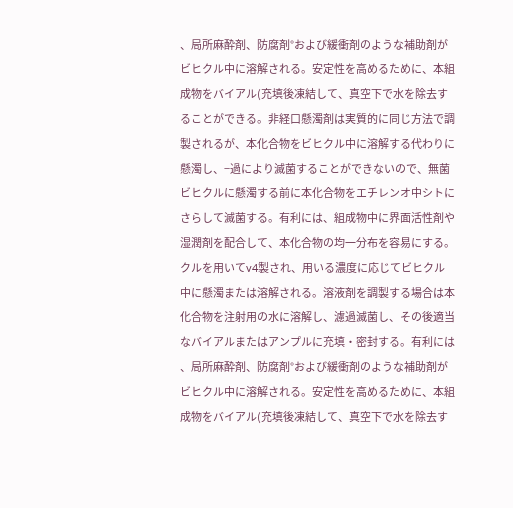、局所麻酔剤、防腐剤°および緩衝剤のような補助剤が
ビヒクル中に溶解される。安定性を高めるために、本組
成物をバイアル(充填後凍結して、真空下で水を除去す
ることができる。非経口懸濁剤は実質的に同じ方法で調
製されるが、本化合物をビヒクル中に溶解する代わりに
懸濁し、−過により滅菌することができないので、無菌
ビヒクルに懸濁する前に本化合物をエチレンオ中シトに
さらして滅菌する。有利には、組成物中に界面活性剤や
湿潤剤を配合して、本化合物の均一分布を容易にする。
クルを用いてv4製され、用いる濃度に応じてビヒクル
中に懸濁または溶解される。溶液剤を調製する場合は本
化合物を注射用の水に溶解し、濾過滅菌し、その後適当
なバイアルまたはアンプルに充填・密封する。有利には
、局所麻酔剤、防腐剤°および緩衝剤のような補助剤が
ビヒクル中に溶解される。安定性を高めるために、本組
成物をバイアル(充填後凍結して、真空下で水を除去す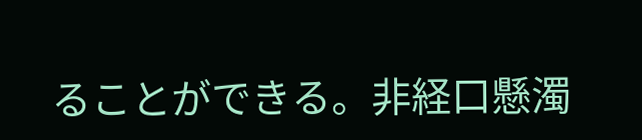ることができる。非経口懸濁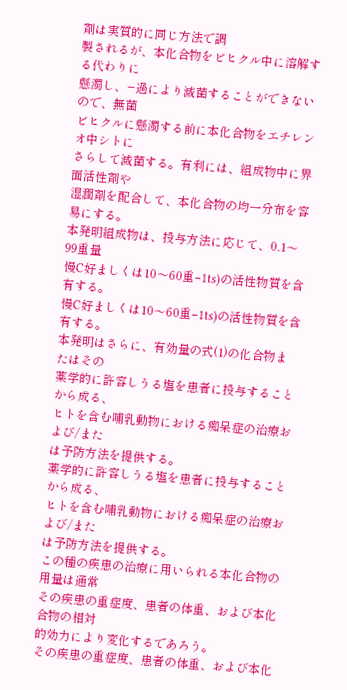剤は実質的に同じ方法で調
製されるが、本化合物をビヒクル中に溶解する代わりに
懸濁し、−過により滅菌することができないので、無菌
ビヒクルに懸濁する前に本化合物をエチレンオ中シトに
さらして滅菌する。有利には、組成物中に界面活性剤や
湿潤剤を配合して、本化合物の均一分布を容易にする。
本発明組成物は、投与方法に応じて、0.1〜99重量
慢C好ましくは10〜60重−1ts)の活性物質を含
有する。
慢C好ましくは10〜60重−1ts)の活性物質を含
有する。
本発明はさらに、有効量の式(1)の化合物またはその
薬学的に許容しうる塩を患者に投与することから成る、
ヒトを含む哺乳動物における痴呆症の治療および/また
は予防方法を提供する。
薬学的に許容しうる塩を患者に投与することから成る、
ヒトを含む哺乳動物における痴呆症の治療および/また
は予防方法を提供する。
この種の疾患の治療に用いられる本化合物の用量は通常
その疾患の重症度、患者の体重、および本化合物の相対
的効力により変化するであろう。
その疾患の重症度、患者の体重、および本化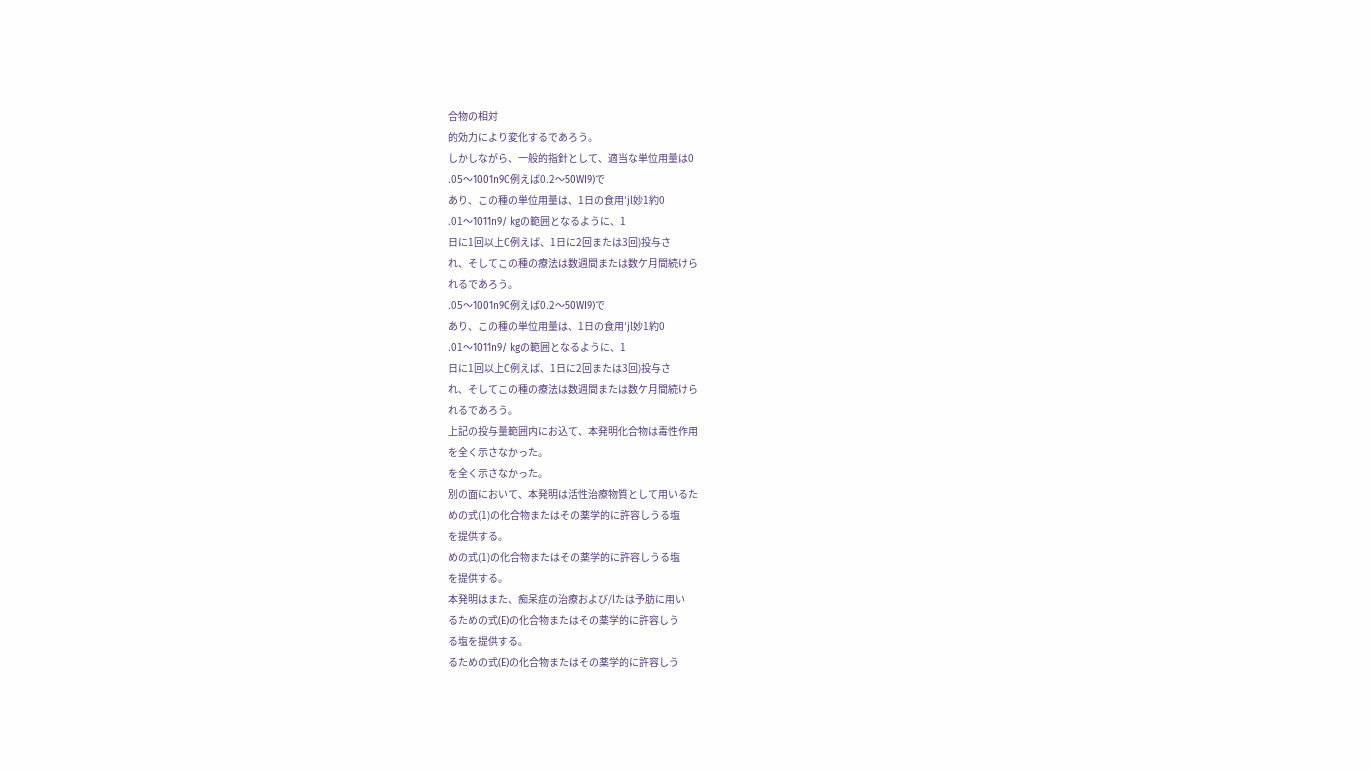合物の相対
的効力により変化するであろう。
しかしながら、一般的指針として、適当な単位用量は0
.05〜1001n9C例えば0.2〜50WI9)で
あり、この種の単位用量は、1日の食用′jl妙1約0
.01〜1011n9/ kgの範囲となるように、1
日に1回以上C例えば、1日に2回または3回)投与さ
れ、そしてこの種の療法は数週間または数ケ月間続けら
れるであろう。
.05〜1001n9C例えば0.2〜50WI9)で
あり、この種の単位用量は、1日の食用′jl妙1約0
.01〜1011n9/ kgの範囲となるように、1
日に1回以上C例えば、1日に2回または3回)投与さ
れ、そしてこの種の療法は数週間または数ケ月間続けら
れるであろう。
上記の投与量範囲内にお込て、本発明化合物は毒性作用
を全く示さなかった。
を全く示さなかった。
別の面において、本発明は活性治療物質として用いるた
めの式(1)の化合物またはその薬学的に許容しうる塩
を提供する。
めの式(1)の化合物またはその薬学的に許容しうる塩
を提供する。
本発明はまた、痴呆症の治療および/lたは予肪に用い
るための式(E)の化合物またはその薬学的に許容しう
る塩を提供する。
るための式(E)の化合物またはその薬学的に許容しう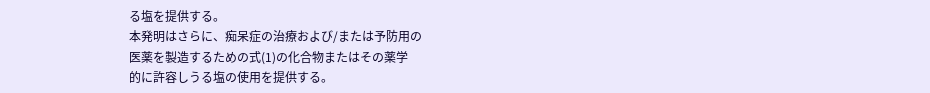る塩を提供する。
本発明はさらに、痴呆症の治療および/または予防用の
医薬を製造するための式(1)の化合物またはその薬学
的に許容しうる塩の使用を提供する。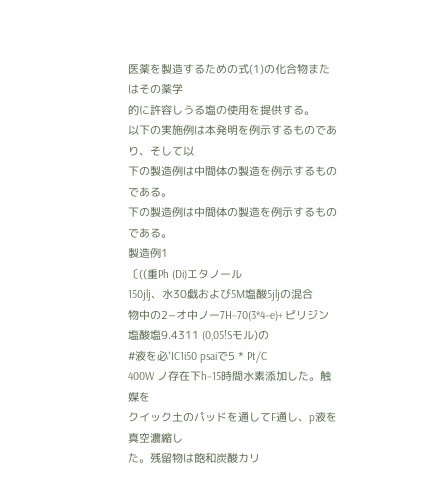医薬を製造するための式(1)の化合物またはその薬学
的に許容しうる塩の使用を提供する。
以下の実施例は本発明を例示するものであり、そして以
下の製造例は中間体の製造を例示するものである。
下の製造例は中間体の製造を例示するものである。
製造例1
〔((重Ph (Di)エタノール
150jlj、水30戯および5M塩酸5jljの混合
物中の2−オ中ノー7H−70(3*4−e)+ ピリジン塩酸塩9.4311 (0,05!Sモル)の
#液を必’IC1i50 psaiで5 * Pt/C
400W ノ存在下h−15時間水素添加した。触媒を
クイック土のパッドを通してF通し、p液を真空濃縮し
た。残留物は飽和炭酸カリ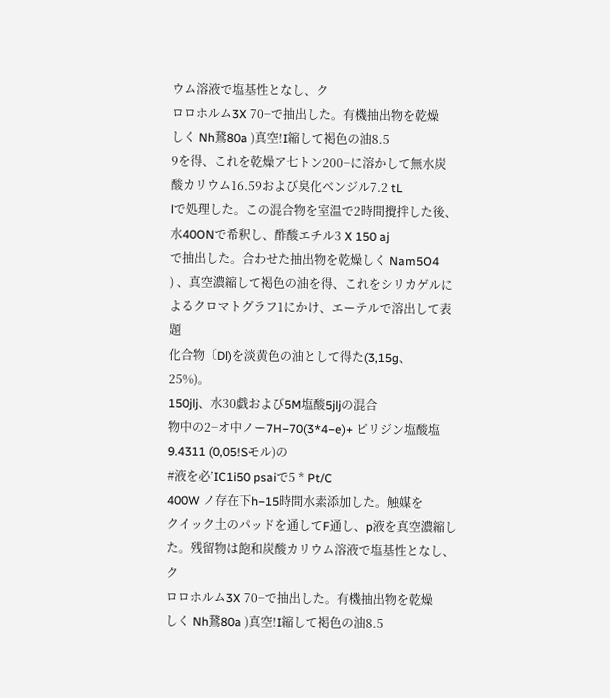ウム溶液で塩基性となし、ク
ロロホルム3X 70−で抽出した。有機抽出物を乾燥
しく Nh鵞80a )真空!I縮して褐色の油8.5
9を得、これを乾燥ア七トン200−に溶かして無水炭
酸カリウム16.59および臭化ベンジル7.2 tL
lで処理した。この混合物を室温で2時間攪拌した後、
水40ONで希釈し、酢酸エチル3 X 150 aj
で抽出した。合わせた抽出物を乾燥しく Nam5O4
) 、真空濃縮して褐色の油を得、これをシリカゲルに
よるクロマトグラフ1にかけ、エーテルで溶出して表題
化合物〔Dl)を淡黄色の油として得た(3,15g、
25%)。
150jlj、水30戯および5M塩酸5jljの混合
物中の2−オ中ノー7H−70(3*4−e)+ ピリジン塩酸塩9.4311 (0,05!Sモル)の
#液を必’IC1i50 psaiで5 * Pt/C
400W ノ存在下h−15時間水素添加した。触媒を
クイック土のパッドを通してF通し、p液を真空濃縮し
た。残留物は飽和炭酸カリウム溶液で塩基性となし、ク
ロロホルム3X 70−で抽出した。有機抽出物を乾燥
しく Nh鵞80a )真空!I縮して褐色の油8.5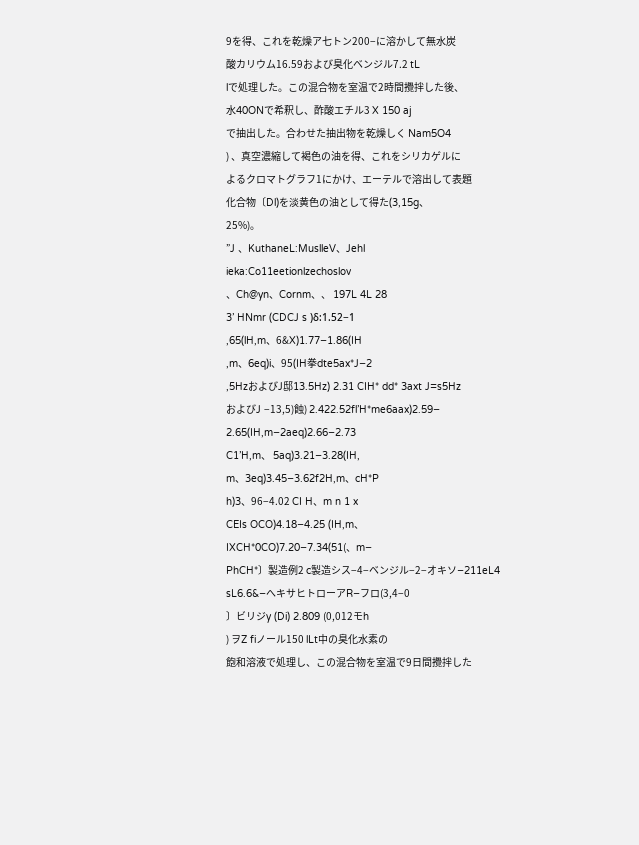9を得、これを乾燥ア七トン200−に溶かして無水炭
酸カリウム16.59および臭化ベンジル7.2 tL
lで処理した。この混合物を室温で2時間攪拌した後、
水40ONで希釈し、酢酸エチル3 X 150 aj
で抽出した。合わせた抽出物を乾燥しく Nam5O4
) 、真空濃縮して褐色の油を得、これをシリカゲルに
よるクロマトグラフ1にかけ、エーテルで溶出して表題
化合物〔Dl)を淡黄色の油として得た(3,15g、
25%)。
”J 、KuthaneL:MuslleV、Jehl
ieka:Co11eetionlzechoslov
、Ch@yn、Cornm、、 197L 4L 28
3’ HNmr (CDCJ s )δ:1.52−1
,65(lH,m、6&X)1.77−1.86(IH
,m、6eq)i、95(IH拳dte5ax*J−2
,5HzおよびJ邸13.5Hz) 2.31 CIH* dd* 3axt J=s5Hz
およびJ −13,5)蝕) 2.422.52fl’H*me6aax)2.59−
2.65(IH,m−2aeq)2.66−2.73
C1’H,m、 5aq)3.21−3.28(IH,
m、3eq)3.45−3.62f2H,m、cH*P
h)3、96−4.02 CI H、m n 1 x
CEIs OCO)4.18−4.25 (IH,m、
IXCH*0CO)7.20−7.34(51(、m−
PhCH*〕製造例2 c製造シス−4−ベンジル−2−オキソ−211eL4
sL6.6&−へキサヒトローアR−フロ(3,4−0
〕ビリジy (Di) 2.809 (0,012モh
) ヲZ fiノール150 lLt中の臭化水素の
飽和溶液で処理し、この混合物を室温で9日間攪拌した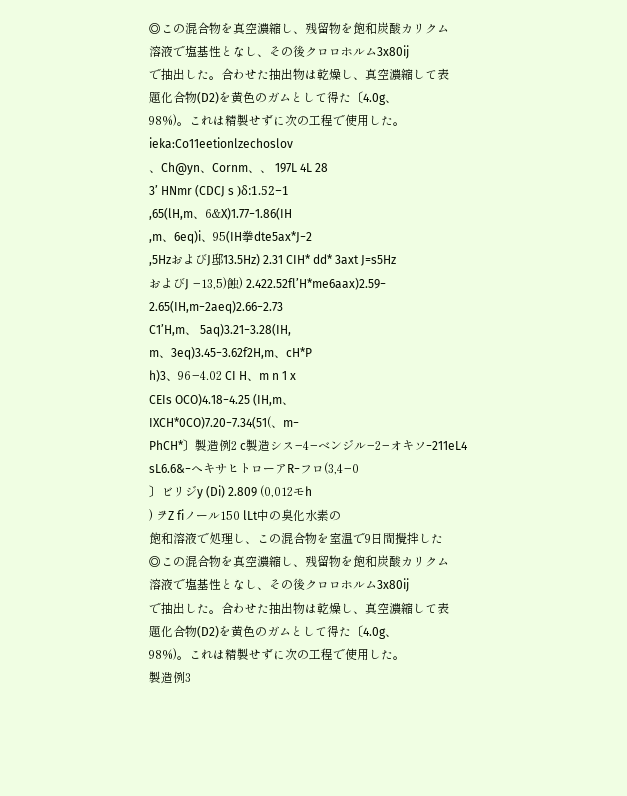◎この混合物を真空濃縮し、残留物を飽和炭酸カリクム
溶液で塩基性となし、その後クロロホルム3x80ij
で抽出した。合わせた抽出物は乾燥し、真空濃縮して表
題化合物(D2)を黄色のガムとして得た〔4.0g、
98%)。これは精製せずに次の工程で使用した。
ieka:Co11eetionlzechoslov
、Ch@yn、Cornm、、 197L 4L 28
3’ HNmr (CDCJ s )δ:1.52−1
,65(lH,m、6&X)1.77−1.86(IH
,m、6eq)i、95(IH拳dte5ax*J−2
,5HzおよびJ邸13.5Hz) 2.31 CIH* dd* 3axt J=s5Hz
およびJ −13,5)蝕) 2.422.52fl’H*me6aax)2.59−
2.65(IH,m−2aeq)2.66−2.73
C1’H,m、 5aq)3.21−3.28(IH,
m、3eq)3.45−3.62f2H,m、cH*P
h)3、96−4.02 CI H、m n 1 x
CEIs OCO)4.18−4.25 (IH,m、
IXCH*0CO)7.20−7.34(51(、m−
PhCH*〕製造例2 c製造シス−4−ベンジル−2−オキソ−211eL4
sL6.6&−へキサヒトローアR−フロ(3,4−0
〕ビリジy (Di) 2.809 (0,012モh
) ヲZ fiノール150 lLt中の臭化水素の
飽和溶液で処理し、この混合物を室温で9日間攪拌した
◎この混合物を真空濃縮し、残留物を飽和炭酸カリクム
溶液で塩基性となし、その後クロロホルム3x80ij
で抽出した。合わせた抽出物は乾燥し、真空濃縮して表
題化合物(D2)を黄色のガムとして得た〔4.0g、
98%)。これは精製せずに次の工程で使用した。
製造例3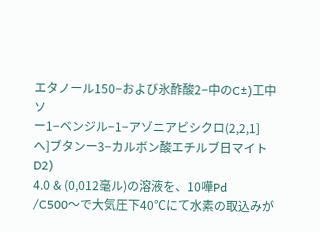エタノール150−および氷酢酸2−中のC±)工中ソ
ー1−ベンジル−1−アゾニアビシクロ(2,2,1]
へ]ブタンー3−カルボン酸エチルブ日マイトD2)
4.0 & (0,012毫ル)の溶液を、10嘩Pd
/C500〜で大気圧下40℃にて水素の取込みが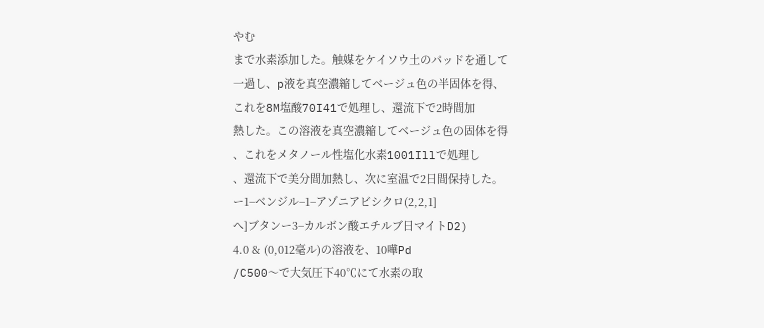やむ
まで水素添加した。触媒をケイソウ土のパッドを通して
一過し、p液を真空濃縮してベージュ色の半固体を得、
これを8M塩酸70I41で処理し、還流下で2時間加
熱した。この溶液を真空濃縮してベージュ色の固体を得
、これをメタノール性塩化水素1001Illで処理し
、還流下で美分間加熱し、次に室温で2日間保持した。
ー1−ベンジル−1−アゾニアビシクロ(2,2,1]
へ]ブタンー3−カルボン酸エチルブ日マイトD2)
4.0 & (0,012毫ル)の溶液を、10嘩Pd
/C500〜で大気圧下40℃にて水素の取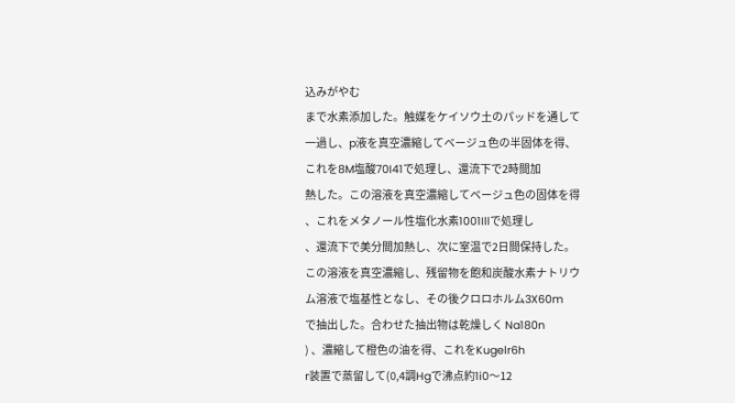込みがやむ
まで水素添加した。触媒をケイソウ土のパッドを通して
一過し、p液を真空濃縮してベージュ色の半固体を得、
これを8M塩酸70I41で処理し、還流下で2時間加
熱した。この溶液を真空濃縮してベージュ色の固体を得
、これをメタノール性塩化水素1001Illで処理し
、還流下で美分間加熱し、次に室温で2日間保持した。
この溶液を真空濃縮し、残留物を飽和炭酸水素ナトリウ
ム溶液で塩基性となし、その後クロロホルム3X60m
で抽出した。合わせた抽出物は乾燥しく Na180n
) 、濃縮して橙色の油を得、これをKugelr6h
r装置で蒸留して(0,4調Hgで沸点約1i0〜12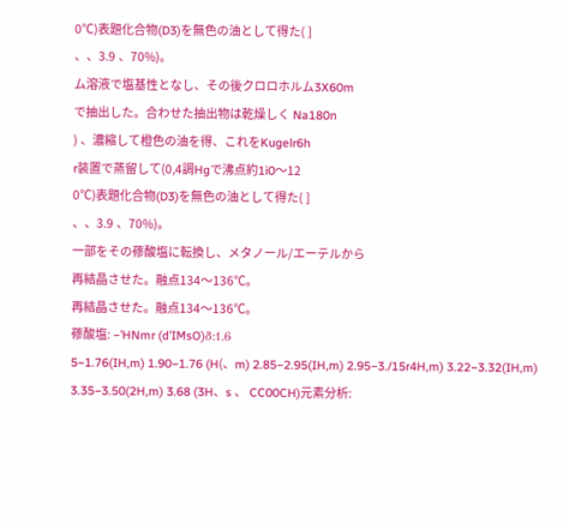0℃)表題化合物(D3)を無色の油として得た( ]
、、3.9 、70%)。
ム溶液で塩基性となし、その後クロロホルム3X60m
で抽出した。合わせた抽出物は乾燥しく Na180n
) 、濃縮して橙色の油を得、これをKugelr6h
r装置で蒸留して(0,4調Hgで沸点約1i0〜12
0℃)表題化合物(D3)を無色の油として得た( ]
、、3.9 、70%)。
一部をその蓚酸塩に転換し、メタノール/エーテルから
再結晶させた。融点134〜136℃。
再結晶させた。融点134〜136℃。
蓚酸塩: −’HNmr (d’IMsO)δ:1.6
5−1.76(IH,m) 1.90−1.76 (H(、m) 2.85−2.95(IH,m) 2.95−3./15r4H,m) 3.22−3.32(IH,m) 3.35−3.50(2H,m) 3.68 (3H、s 、 CC00CH)元素分析: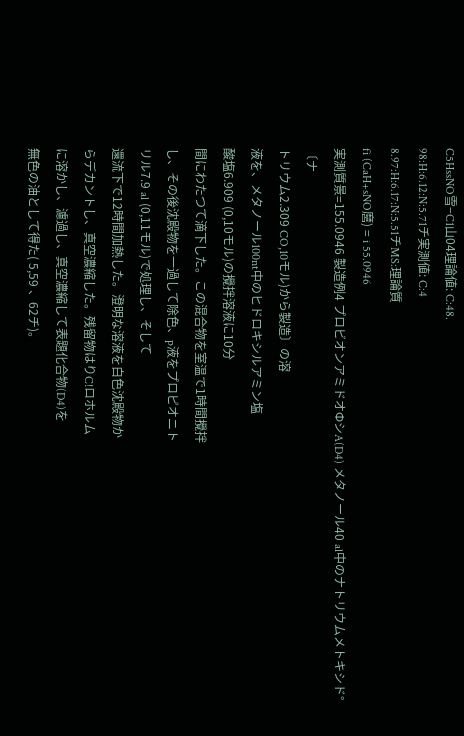C5HssNO雪−C1山04理論値: C:48.
98:H:6.12:N:5.71チ実測値: C:4
8.97:H:6.17:N:5.51チMS:理論質
fi (CaH+sNO麿) = i 55.0946
実測質景=155.0946 製造例4 プロビオンアミドオΦシA(D4) メタノール40 al中のナトリウムメトキシド°〔ナ
トリウム2.309 CO,10モル)から製造〕の溶
液を、メタノール100nt中のヒドロキシルアミン塩
酸塩6.909 (0,10モル)の攪拌溶液に10分
間にわたつて滴下した。この混合物を室温で1時間攪拌
し、その後沈殿物を一過して除色、p液をプロピオニト
リル7.9 al (0,11モル)で処理し、そして
還流下で12時間加熱した。澄明な溶液を白色沈殿物か
らデカントし、真空濃縮した。残留物はりC!ロホルム
に溶かし、濾過し、真空濃縮して表題化合物(D4)を
無色の油として得た( 5,59 、62チ)。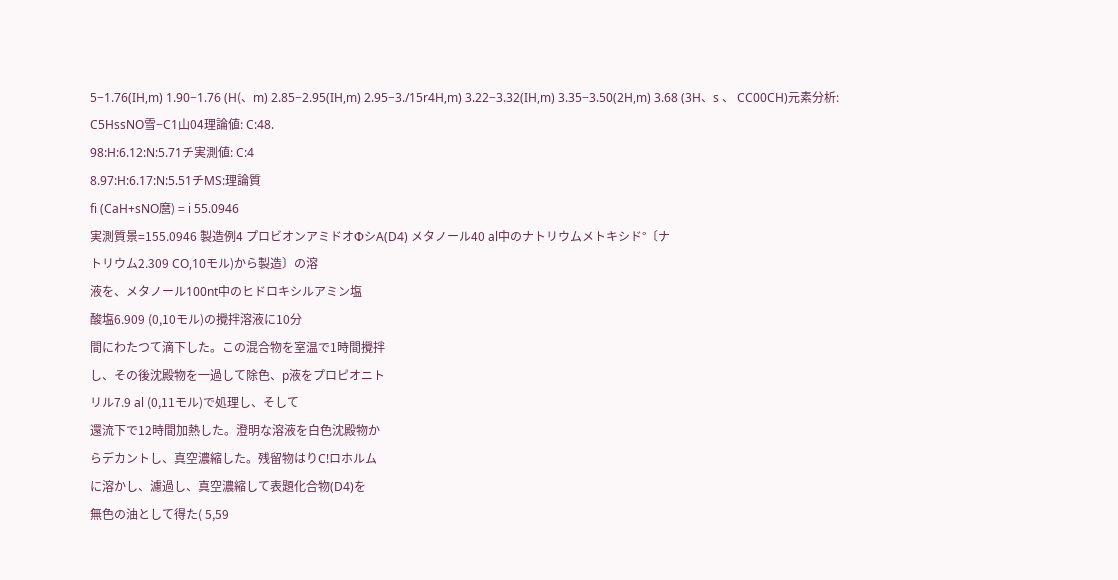5−1.76(IH,m) 1.90−1.76 (H(、m) 2.85−2.95(IH,m) 2.95−3./15r4H,m) 3.22−3.32(IH,m) 3.35−3.50(2H,m) 3.68 (3H、s 、 CC00CH)元素分析:
C5HssNO雪−C1山04理論値: C:48.
98:H:6.12:N:5.71チ実測値: C:4
8.97:H:6.17:N:5.51チMS:理論質
fi (CaH+sNO麿) = i 55.0946
実測質景=155.0946 製造例4 プロビオンアミドオΦシA(D4) メタノール40 al中のナトリウムメトキシド°〔ナ
トリウム2.309 CO,10モル)から製造〕の溶
液を、メタノール100nt中のヒドロキシルアミン塩
酸塩6.909 (0,10モル)の攪拌溶液に10分
間にわたつて滴下した。この混合物を室温で1時間攪拌
し、その後沈殿物を一過して除色、p液をプロピオニト
リル7.9 al (0,11モル)で処理し、そして
還流下で12時間加熱した。澄明な溶液を白色沈殿物か
らデカントし、真空濃縮した。残留物はりC!ロホルム
に溶かし、濾過し、真空濃縮して表題化合物(D4)を
無色の油として得た( 5,59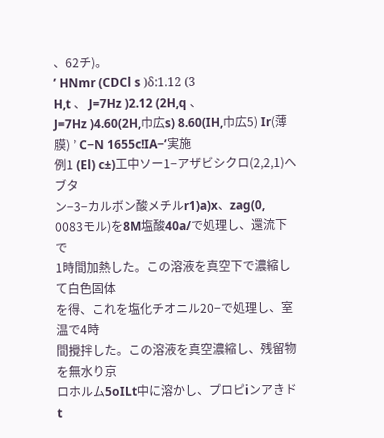、62チ)。
’ HNmr (CDCl s )δ:1.12 (3
H,t 、 J=7Hz )2.12 (2H,q 、
J=7Hz )4.60(2H,巾広s) 8.60(IH,巾広5) Ir(薄膜) ’ C−N 1655c!IA−’実施
例1 (El) c±)工中ソー1−アザビシクロ(2,2,1)へブタ
ン−3−カルボン酸メチルr1)a)x、zag(0,
0083モル)を8M塩酸40a/で処理し、還流下で
1時間加熱した。この溶液を真空下で濃縮して白色固体
を得、これを塩化チオニル20−で処理し、室温で4時
間攪拌した。この溶液を真空濃縮し、残留物を無水り京
ロホルム5oILt中に溶かし、プロピiンアきドt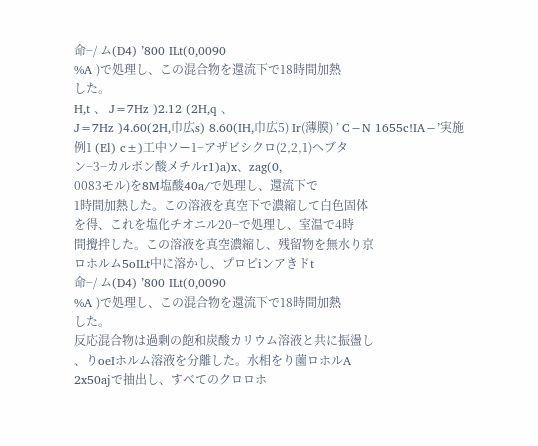命−/ ム(D4) ’800 ILt(0,0090
%A )で処理し、この混合物を還流下で18時間加熱
した。
H,t 、 J=7Hz )2.12 (2H,q 、
J=7Hz )4.60(2H,巾広s) 8.60(IH,巾広5) Ir(薄膜) ’ C−N 1655c!IA−’実施
例1 (El) c±)工中ソー1−アザビシクロ(2,2,1)へブタ
ン−3−カルボン酸メチルr1)a)x、zag(0,
0083モル)を8M塩酸40a/で処理し、還流下で
1時間加熱した。この溶液を真空下で濃縮して白色固体
を得、これを塩化チオニル20−で処理し、室温で4時
間攪拌した。この溶液を真空濃縮し、残留物を無水り京
ロホルム5oILt中に溶かし、プロピiンアきドt
命−/ ム(D4) ’800 ILt(0,0090
%A )で処理し、この混合物を還流下で18時間加熱
した。
反応混合物は過剰の飽和炭酸カリウム溶液と共に振盪し
、りoeIホルム溶液を分離した。水相をり薗ロホルA
2x50ajで抽出し、すべてのクロロホ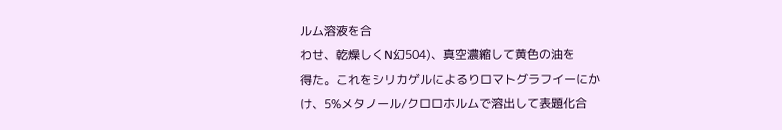ルム溶液を合
わせ、乾燥しくN幻504)、真空濃縮して黄色の油を
得た。これをシリカゲルによるりロマトグラフイーにか
け、5%メタノール/クロロホルムで溶出して表題化合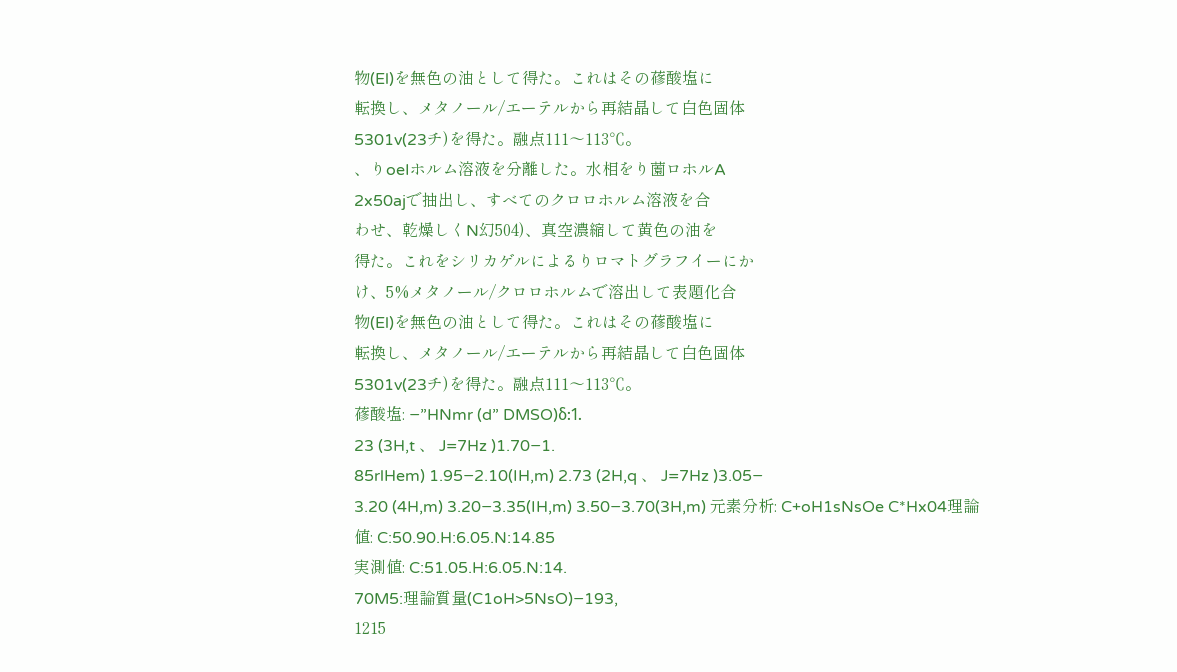物(El)を無色の油として得た。これはその蓚酸塩に
転換し、メタノール/エーテルから再結晶して白色固体
5301v(23チ)を得た。融点111〜113℃。
、りoeIホルム溶液を分離した。水相をり薗ロホルA
2x50ajで抽出し、すべてのクロロホルム溶液を合
わせ、乾燥しくN幻504)、真空濃縮して黄色の油を
得た。これをシリカゲルによるりロマトグラフイーにか
け、5%メタノール/クロロホルムで溶出して表題化合
物(El)を無色の油として得た。これはその蓚酸塩に
転換し、メタノール/エーテルから再結晶して白色固体
5301v(23チ)を得た。融点111〜113℃。
蓚酸塩: −”HNmr (d” DMSO)δ:1.
23 (3H,t 、 J=7Hz )1.70−1.
85rlHem) 1.95−2.10(IH,m) 2.73 (2H,q 、 J=7Hz )3.05−
3.20 (4H,m) 3.20−3.35(IH,m) 3.50−3.70(3H,m) 元素分析: C+oH1sNsOe C*Hx04理論
値: C:50.90.H:6.05.N:14.85
実測値: C:51.05.H:6.05.N:14.
70M5:理論質量(C1oH>5NsO)−193,
1215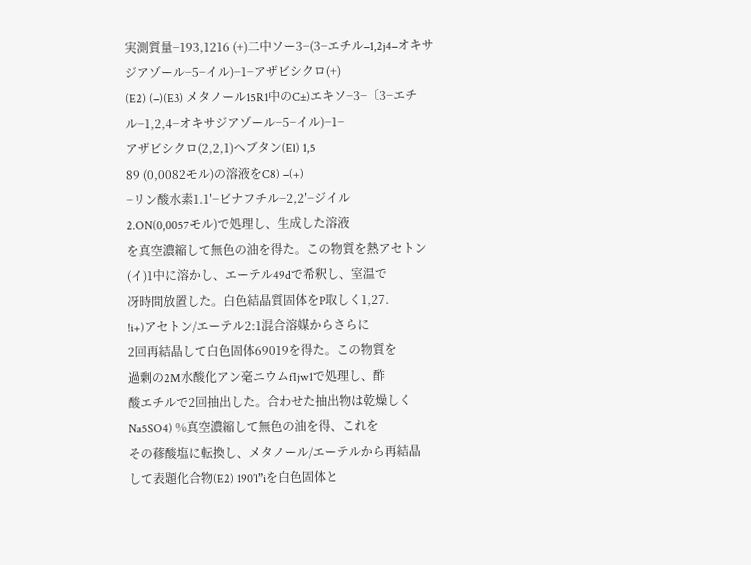実測質量−193,1216 (+)二中ソー3−(3−エチル−1,2j4−オキサ
ジアゾール−5−イル)−1−アザビシクロ(+)
(E2) (−)(E3) メタノール15R1中のC±)エキソ−3−〔3−エチ
ル−1,2,4−オキサジアゾール−5−イル)−1−
アザビシクロ(2,2,1)へブタン(El) 1,5
89 (0,0082モル)の溶液をC8) −(+)
−リン酸水素1.1′−ビナフチル−2,2′−ジイル
2.ON(0,0057モル)で処理し、生成した溶液
を真空濃縮して無色の油を得た。この物質を熱アセトン
(イ)1中に溶かし、エーテル49dで希釈し、室温で
冴時間放置した。白色結晶質固体をP取しく1,27.
!i+)アセトン/エーテル2:1混合溶媒からさらに
2回再結晶して白色固体69019を得た。この物質を
過剰の2M水酸化アン毫ニウムfIjw1で処理し、酢
酸エチルで2回抽出した。合わせた抽出物は乾燥しく
Na5SO4) %真空濃縮して無色の油を得、これを
その蓚酸塩に転換し、メタノール/エーテルから再結晶
して表題化合物(E2) 190’l”iを白色固体と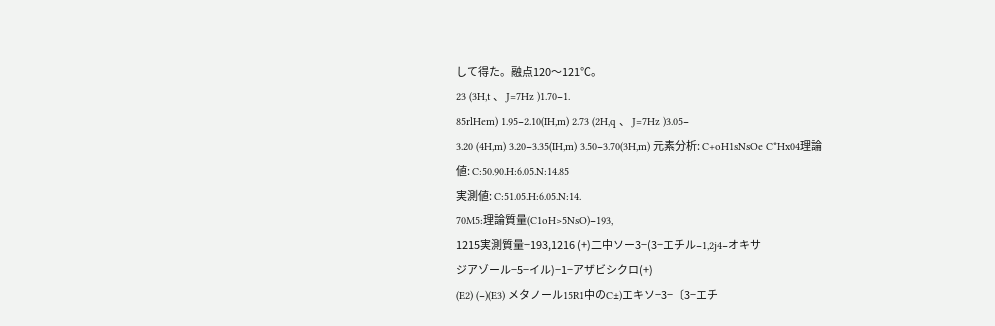して得た。融点120〜121℃。
23 (3H,t 、 J=7Hz )1.70−1.
85rlHem) 1.95−2.10(IH,m) 2.73 (2H,q 、 J=7Hz )3.05−
3.20 (4H,m) 3.20−3.35(IH,m) 3.50−3.70(3H,m) 元素分析: C+oH1sNsOe C*Hx04理論
値: C:50.90.H:6.05.N:14.85
実測値: C:51.05.H:6.05.N:14.
70M5:理論質量(C1oH>5NsO)−193,
1215実測質量−193,1216 (+)二中ソー3−(3−エチル−1,2j4−オキサ
ジアゾール−5−イル)−1−アザビシクロ(+)
(E2) (−)(E3) メタノール15R1中のC±)エキソ−3−〔3−エチ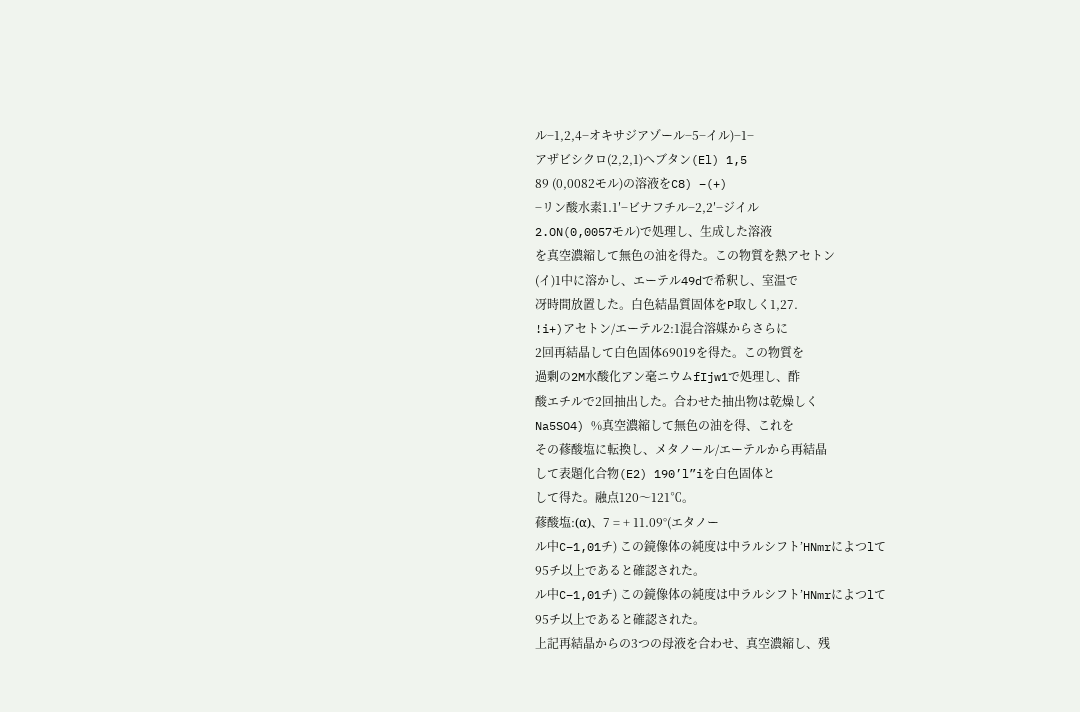ル−1,2,4−オキサジアゾール−5−イル)−1−
アザビシクロ(2,2,1)へブタン(El) 1,5
89 (0,0082モル)の溶液をC8) −(+)
−リン酸水素1.1′−ビナフチル−2,2′−ジイル
2.ON(0,0057モル)で処理し、生成した溶液
を真空濃縮して無色の油を得た。この物質を熱アセトン
(イ)1中に溶かし、エーテル49dで希釈し、室温で
冴時間放置した。白色結晶質固体をP取しく1,27.
!i+)アセトン/エーテル2:1混合溶媒からさらに
2回再結晶して白色固体69019を得た。この物質を
過剰の2M水酸化アン毫ニウムfIjw1で処理し、酢
酸エチルで2回抽出した。合わせた抽出物は乾燥しく
Na5SO4) %真空濃縮して無色の油を得、これを
その蓚酸塩に転換し、メタノール/エーテルから再結晶
して表題化合物(E2) 190’l”iを白色固体と
して得た。融点120〜121℃。
蓚酸塩:(α)、7 = + 11.09°(エタノー
ル中C−1,01チ) この鏡像体の純度は中ラルシフト’HNmrによつlて
95チ以上であると確認された。
ル中C−1,01チ) この鏡像体の純度は中ラルシフト’HNmrによつlて
95チ以上であると確認された。
上記再結晶からの3つの母液を合わせ、真空濃縮し、残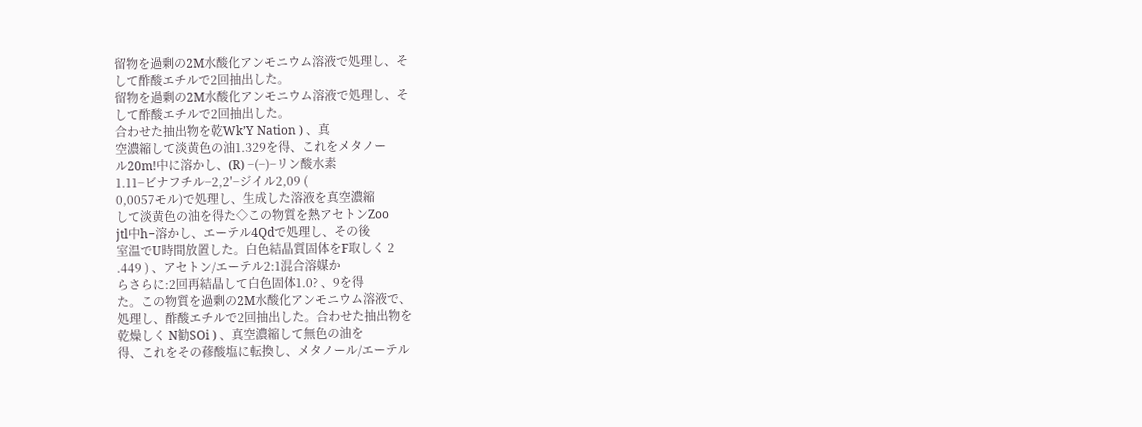留物を過剰の2M水酸化アンモニウム溶液で処理し、そ
して酢酸エチルで2回抽出した。
留物を過剰の2M水酸化アンモニウム溶液で処理し、そ
して酢酸エチルで2回抽出した。
合わせた抽出物を乾Wk’Y Nation ) 、真
空濃縮して淡黄色の油1.329を得、これをメタノー
ル20m!中に溶かし、(R) −(−)−リン酸水素
1.11−ビナフチル−2,2′−ジイル2,09 (
0,0057モル)で処理し、生成した溶液を真空濃縮
して淡黄色の油を得た◇この物質を熱アセトンZoo
jtl中h−溶かし、エーテル4Qdで処理し、その後
室温でU時間放置した。白色結晶質固体をF取しく 2
.449 ) 、アセトン/エーテル2:1混合溶媒か
らさらに:2回再結晶して白色固体1.0? 、9を得
た。この物質を過剰の2M水酸化アンモニウム溶液で、
処理し、酢酸エチルで2回抽出した。合わせた抽出物を
乾燥しく N勧SOi ) 、真空濃縮して無色の油を
得、これをその蓚酸塩に転換し、メタノール/エーテル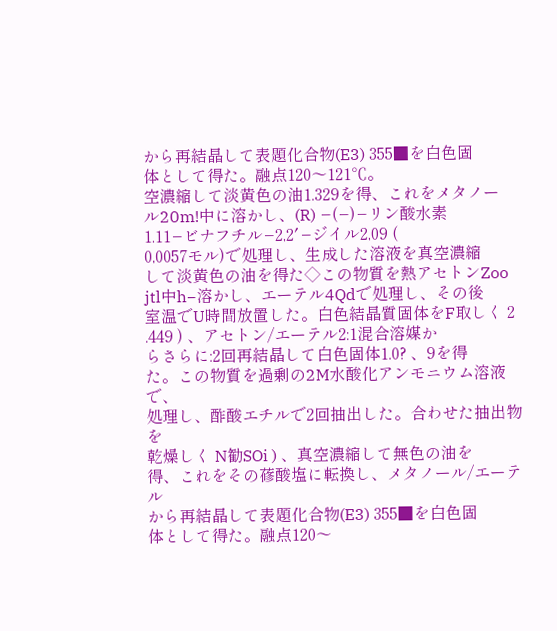から再結晶して表題化合物(E3) 355■を白色固
体として得た。融点120〜121℃。
空濃縮して淡黄色の油1.329を得、これをメタノー
ル20m!中に溶かし、(R) −(−)−リン酸水素
1.11−ビナフチル−2,2′−ジイル2,09 (
0,0057モル)で処理し、生成した溶液を真空濃縮
して淡黄色の油を得た◇この物質を熱アセトンZoo
jtl中h−溶かし、エーテル4Qdで処理し、その後
室温でU時間放置した。白色結晶質固体をF取しく 2
.449 ) 、アセトン/エーテル2:1混合溶媒か
らさらに:2回再結晶して白色固体1.0? 、9を得
た。この物質を過剰の2M水酸化アンモニウム溶液で、
処理し、酢酸エチルで2回抽出した。合わせた抽出物を
乾燥しく N勧SOi ) 、真空濃縮して無色の油を
得、これをその蓚酸塩に転換し、メタノール/エーテル
から再結晶して表題化合物(E3) 355■を白色固
体として得た。融点120〜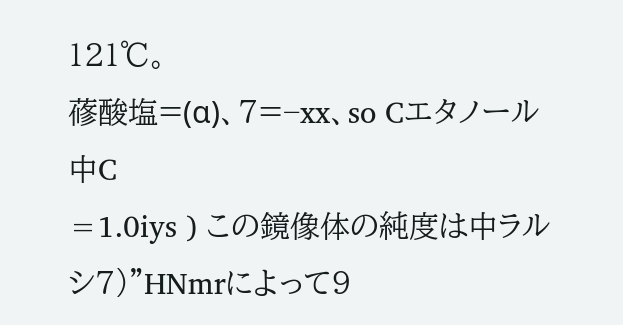121℃。
蓚酸塩=(α)、7=−xx、so Cエタノール中C
=1.0iys ) この鏡像体の純度は中ラルシ7)”HNmrによって9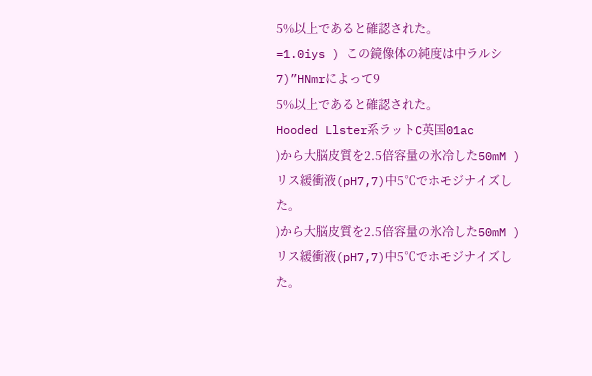5%以上であると確認された。
=1.0iys ) この鏡像体の純度は中ラルシ7)”HNmrによって9
5%以上であると確認された。
Hooded Llster系ラットC英国01ac
)から大脳皮質を2.5倍容量の氷冷した50mM )
リス緩衝液(pH7,7)中5℃でホモジナイズした。
)から大脳皮質を2.5倍容量の氷冷した50mM )
リス緩衝液(pH7,7)中5℃でホモジナイズした。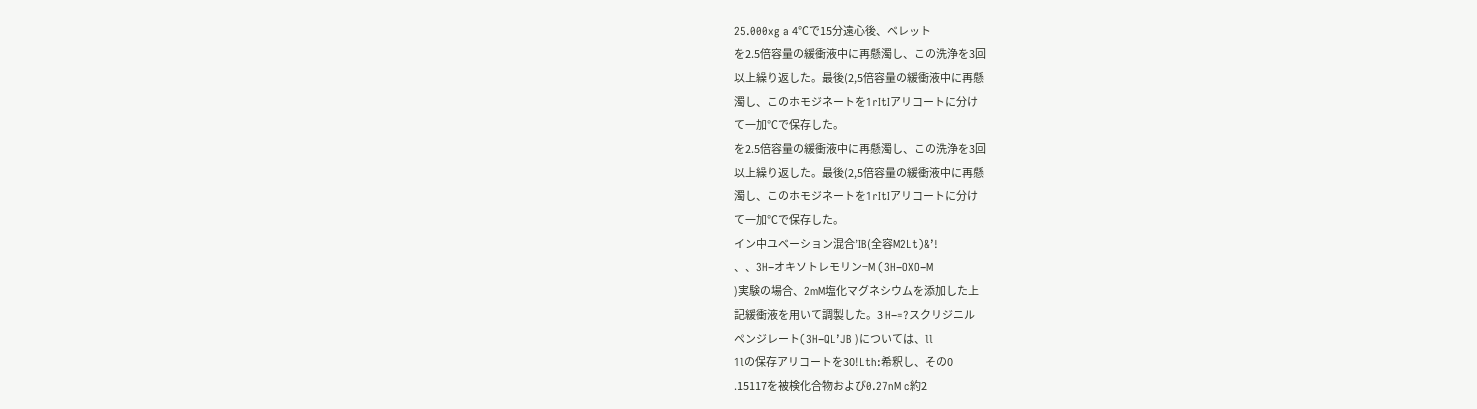25.000xg a 4℃で15分遠心後、ベレット
を2.5倍容量の緩衝液中に再懸濁し、この洗浄を3回
以上繰り返した。最後(2,5倍容量の緩衝液中に再懸
濁し、このホモジネートを1rItIアリコートに分け
て一加℃で保存した。
を2.5倍容量の緩衝液中に再懸濁し、この洗浄を3回
以上繰り返した。最後(2,5倍容量の緩衝液中に再懸
濁し、このホモジネートを1rItIアリコートに分け
て一加℃で保存した。
イン中ユベーション混合’IB(全容M2Lt)&’!
、、3H−オキソトレモリン−M (3H−OXO−M
)実験の場合、2mM塩化マグネシウムを添加した上
記緩衝液を用いて調製した。3 H−=?スクリジニル
ペンジレート(3H−QL’JB )については、ll
1lの保存アリコートを30!Lth:希釈し、その0
.15117を被検化合物および0.27nM c約2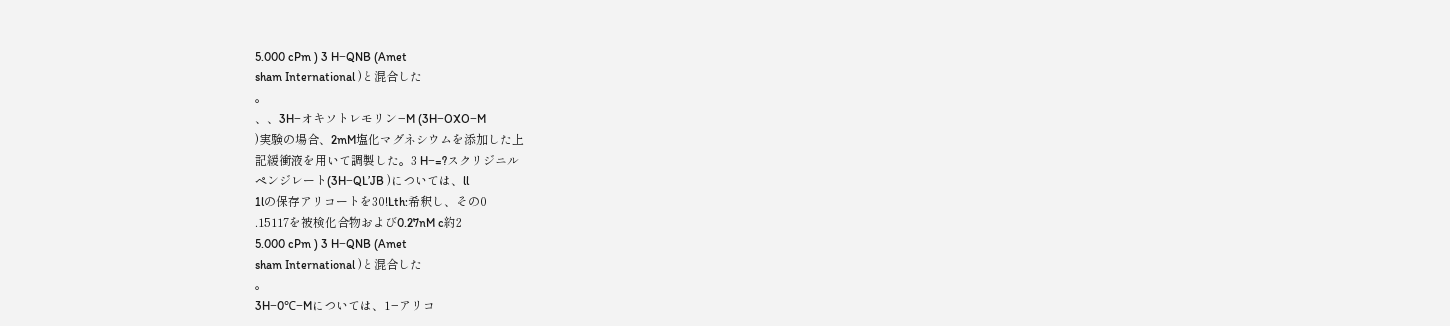5.000 cPm ) 3 H−QNB (Amet
sham International )と混合した
。
、、3H−オキソトレモリン−M (3H−OXO−M
)実験の場合、2mM塩化マグネシウムを添加した上
記緩衝液を用いて調製した。3 H−=?スクリジニル
ペンジレート(3H−QL’JB )については、ll
1lの保存アリコートを30!Lth:希釈し、その0
.15117を被検化合物および0.27nM c約2
5.000 cPm ) 3 H−QNB (Amet
sham International )と混合した
。
3H−0℃−Mについては、1−アリコ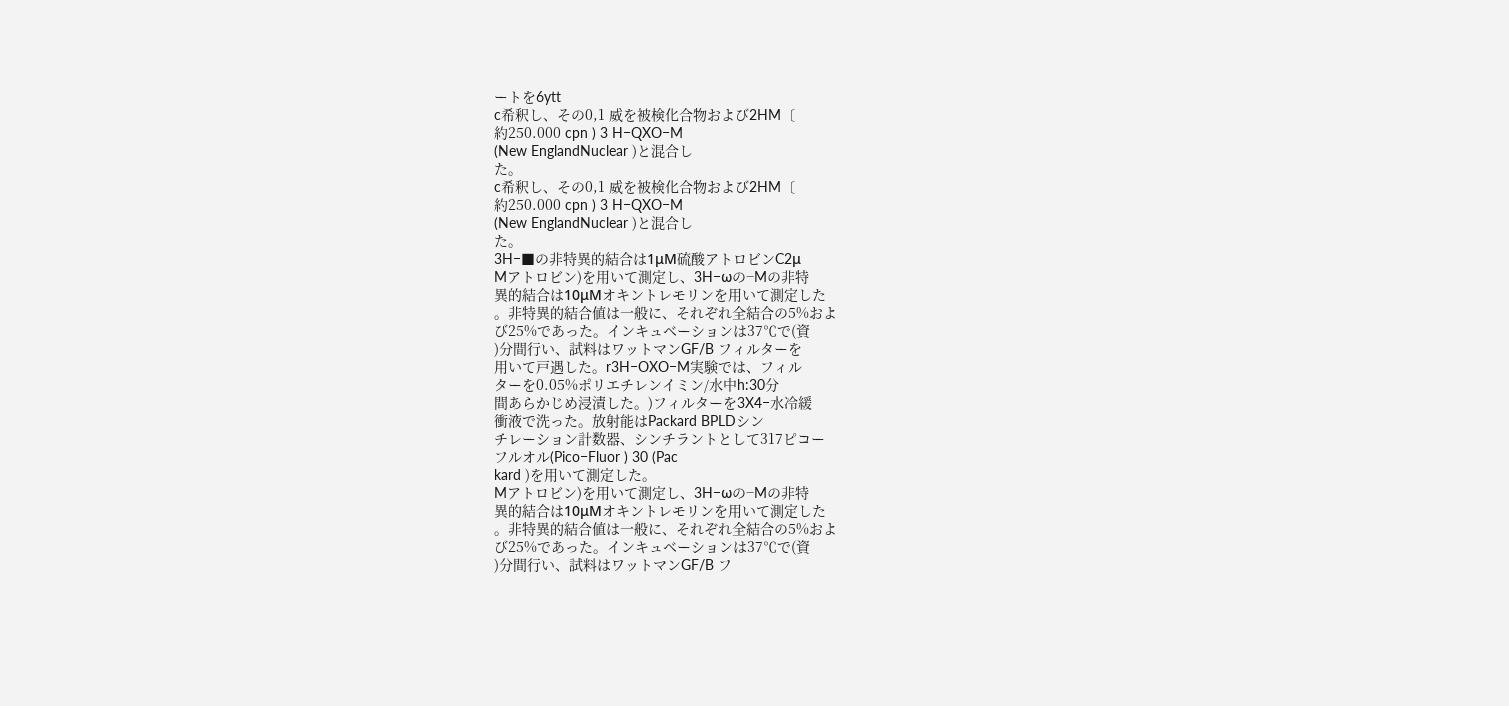ートを6ytt
c希釈し、その0,1 威を被検化合物および2HM〔
約250.000 cpn ) 3 H−QXO−M
(New EnglandNuclear )と混合し
た。
c希釈し、その0,1 威を被検化合物および2HM〔
約250.000 cpn ) 3 H−QXO−M
(New EnglandNuclear )と混合し
た。
3H−■の非特異的結合は1μM硫酸アトロビンC2μ
Mアトロビン)を用いて測定し、3H−ωの−Mの非特
異的結合は10μMオキントレモリンを用いて測定した
。非特異的結合値は一般に、それぞれ全結合の5%およ
び25%であった。インキュベーションは37℃で(資
)分間行い、試料はワットマンGF/B フィルターを
用いて戸遇した。r3H−OXO−M実験では、フィル
ターを0.05%ポリエチレンイミン/水中h:30分
間あらかじめ浸漬した。)フィルターを3X4−水冷緩
衝液で洗った。放射能はPackard BPLDシン
チレーション計数器、シンチラントとして317ピコー
フルオル(Pico−Fluor ) 30 (Pac
kard )を用いて測定した。
Mアトロビン)を用いて測定し、3H−ωの−Mの非特
異的結合は10μMオキントレモリンを用いて測定した
。非特異的結合値は一般に、それぞれ全結合の5%およ
び25%であった。インキュベーションは37℃で(資
)分間行い、試料はワットマンGF/B フ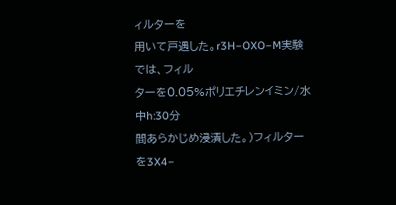ィルターを
用いて戸遇した。r3H−OXO−M実験では、フィル
ターを0.05%ポリエチレンイミン/水中h:30分
間あらかじめ浸漬した。)フィルターを3X4−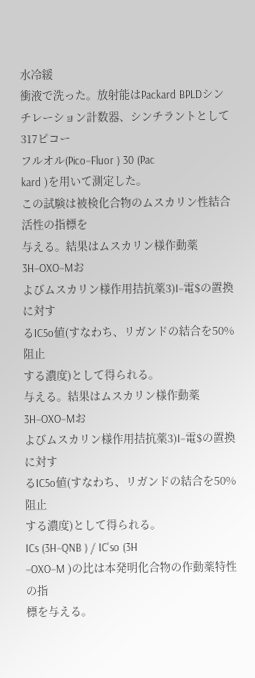水冷緩
衝液で洗った。放射能はPackard BPLDシン
チレーション計数器、シンチラントとして317ピコー
フルオル(Pico−Fluor ) 30 (Pac
kard )を用いて測定した。
この試験は被検化合物のムスカリン性結合活性の指標を
与える。結果はムスカリン様作動薬3H−OXO−Mお
よびムスカリン様作用拮抗薬3)I−電$の置換に対す
るIC5o値(すなわち、リガンドの結合を50%阻止
する濃度)として得られる。
与える。結果はムスカリン様作動薬3H−OXO−Mお
よびムスカリン様作用拮抗薬3)I−電$の置換に対す
るIC5o値(すなわち、リガンドの結合を50%阻止
する濃度)として得られる。
ICs (3H−QNB ) / IC’so (3H
−OXO−M )の比は本発明化合物の作動薬特性の指
標を与える。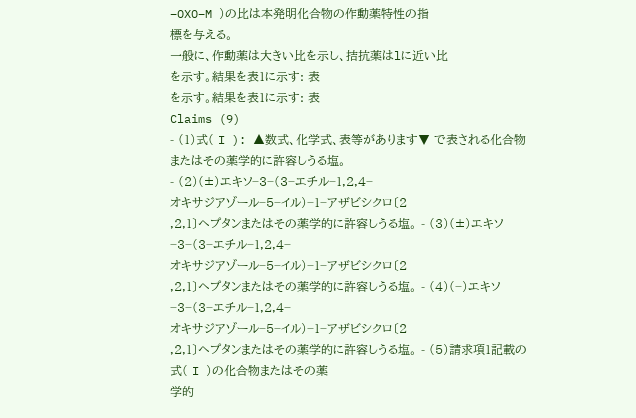−OXO−M )の比は本発明化合物の作動薬特性の指
標を与える。
一般に、作動薬は大きい比を示し、拮抗薬はlに近い比
を示す。結果を表1に示す: 表
を示す。結果を表1に示す: 表
Claims (9)
- (1)式( I ): ▲数式、化学式、表等があります▼ で表される化合物またはその薬学的に許容しうる塩。
- (2)(±)エキソ−3−(3−エチル−1,2,4−
オキサジアゾール−5−イル)−1−アザビシクロ〔2
,2,1〕ヘプタンまたはその薬学的に許容しうる塩。 - (3)(±)エキソ−3−(3−エチル−1,2,4−
オキサジアゾール−5−イル)−1−アザビシクロ〔2
,2,1〕ヘプタンまたはその薬学的に許容しうる塩。 - (4)(−)エキソ−3−(3−エチル−1,2,4−
オキサジアゾール−5−イル)−1−アザビシクロ〔2
,2,1〕ヘプタンまたはその薬学的に許容しうる塩。 - (5)請求項1記載の式( I )の化合物またはその薬
学的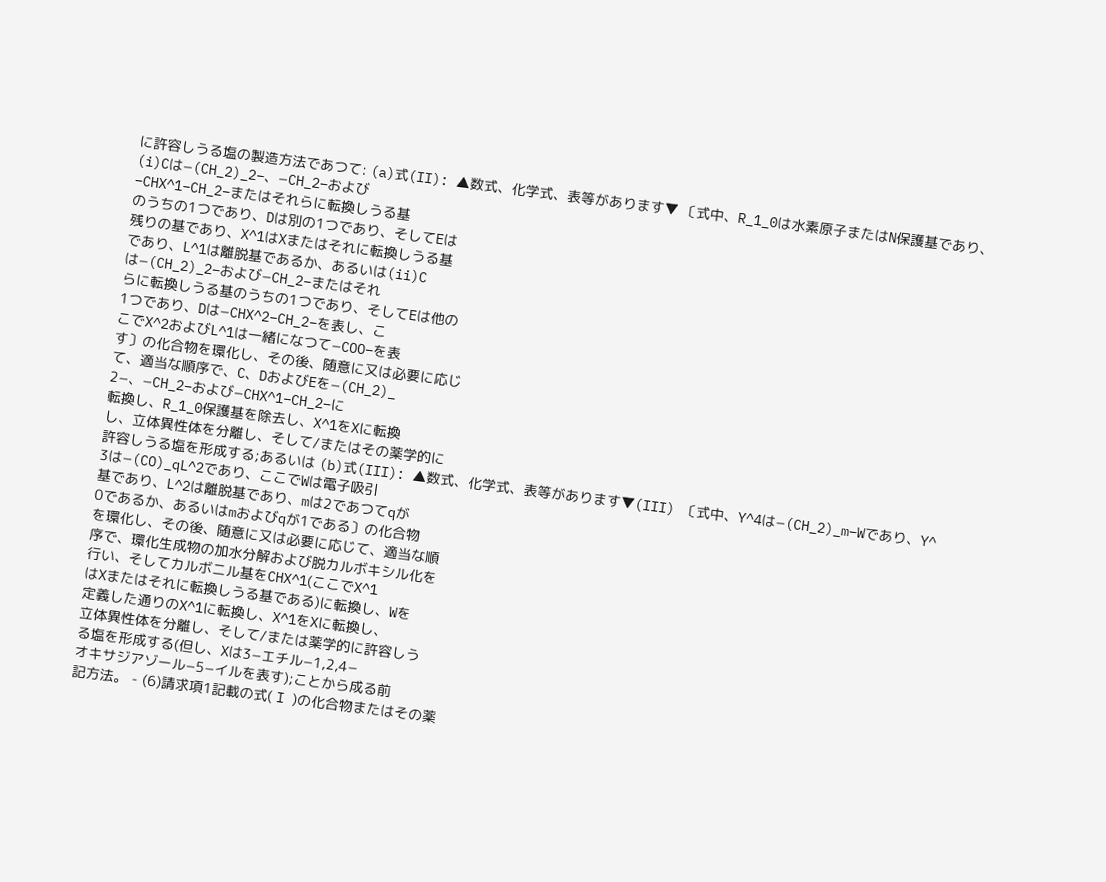に許容しうる塩の製造方法であつて: (a)式(II): ▲数式、化学式、表等があります▼ 〔式中、R_1_0は水素原子またはN保護基であり、
(i)Cは−(CH_2)_2−、−CH_2−および
−CHX^1−CH_2−またはそれらに転換しうる基
のうちの1つであり、Dは別の1つであり、そしてEは
残りの基であり、X^1はXまたはそれに転換しうる基
であり、L^1は離脱基であるか、あるいは(ii)C
は−(CH_2)_2−および−CH_2−またはそれ
らに転換しうる基のうちの1つであり、そしてEは他の
1つであり、Dは−CHX^2−CH_2−を表し、こ
こでX^2およびL^1は一緒になつて−COO−を表
す〕の化合物を環化し、その後、随意に又は必要に応じ
て、適当な順序で、C、DおよびEを−(CH_2)_
2−、−CH_2−および−CHX^1−CH_2−に
転換し、R_1_0保護基を除去し、X^1をXに転換
し、立体異性体を分離し、そして/またはその薬学的に
許容しうる塩を形成する;あるいは (b)式(III): ▲数式、化学式、表等があります▼(III) 〔式中、Y^4は−(CH_2)_m−Wであり、Y^
3は−(CO)_qL^2であり、ここでWは電子吸引
基であり、L^2は離脱基であり、mは2であつてqが
0であるか、あるいはmおよびqが1である〕の化合物
を環化し、その後、随意に又は必要に応じて、適当な順
序で、環化生成物の加水分解および脱カルボキシル化を
行い、そしてカルボニル基をCHX^1(ここでX^1
はXまたはそれに転換しうる基である)に転換し、Wを
定義した通りのX^1に転換し、X^1をXに転換し、
立体異性体を分離し、そして/または薬学的に許容しう
る塩を形成する(但し、Xは3−エチル−1,2,4−
オキサジアゾール−5−イルを表す);ことから成る前
記方法。 - (6)請求項1記載の式( I )の化合物またはその薬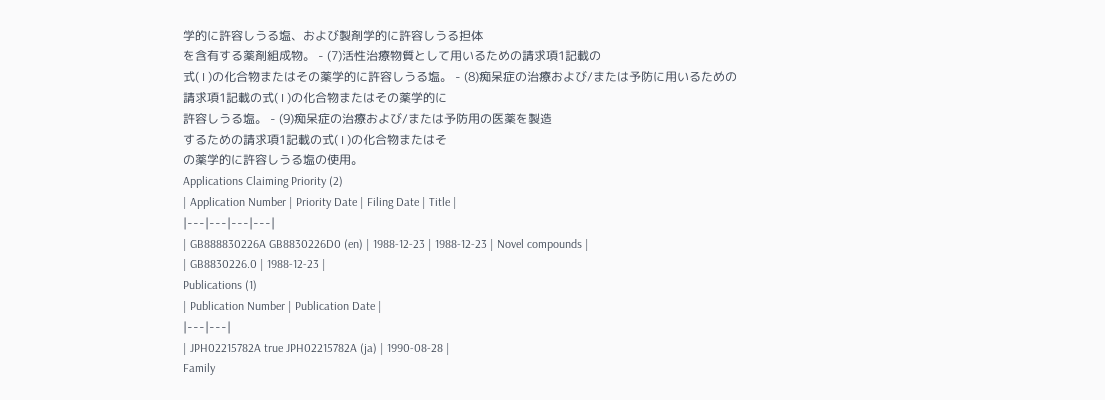学的に許容しうる塩、および製剤学的に許容しうる担体
を含有する薬剤組成物。 - (7)活性治療物質として用いるための請求項1記載の
式( I )の化合物またはその薬学的に許容しうる塩。 - (8)痴呆症の治療および/または予防に用いるための
請求項1記載の式( I )の化合物またはその薬学的に
許容しうる塩。 - (9)痴呆症の治療および/または予防用の医薬を製造
するための請求項1記載の式( I )の化合物またはそ
の薬学的に許容しうる塩の使用。
Applications Claiming Priority (2)
| Application Number | Priority Date | Filing Date | Title |
|---|---|---|---|
| GB888830226A GB8830226D0 (en) | 1988-12-23 | 1988-12-23 | Novel compounds |
| GB8830226.0 | 1988-12-23 |
Publications (1)
| Publication Number | Publication Date |
|---|---|
| JPH02215782A true JPH02215782A (ja) | 1990-08-28 |
Family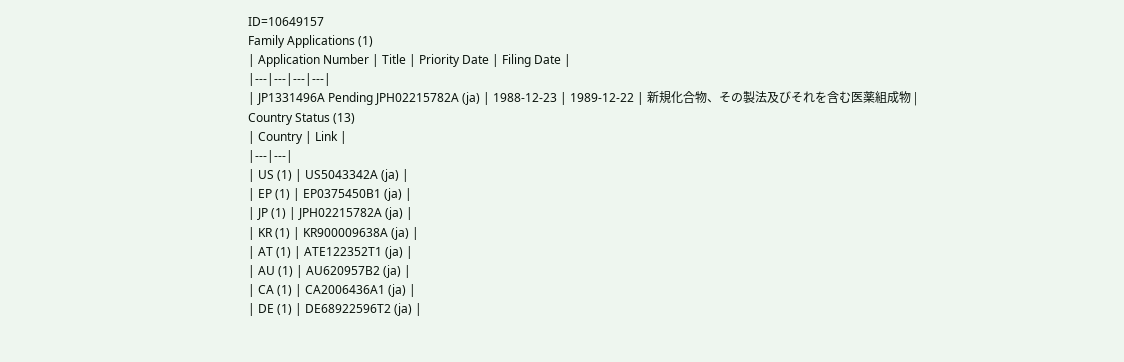ID=10649157
Family Applications (1)
| Application Number | Title | Priority Date | Filing Date |
|---|---|---|---|
| JP1331496A Pending JPH02215782A (ja) | 1988-12-23 | 1989-12-22 | 新規化合物、その製法及びそれを含む医薬組成物 |
Country Status (13)
| Country | Link |
|---|---|
| US (1) | US5043342A (ja) |
| EP (1) | EP0375450B1 (ja) |
| JP (1) | JPH02215782A (ja) |
| KR (1) | KR900009638A (ja) |
| AT (1) | ATE122352T1 (ja) |
| AU (1) | AU620957B2 (ja) |
| CA (1) | CA2006436A1 (ja) |
| DE (1) | DE68922596T2 (ja) |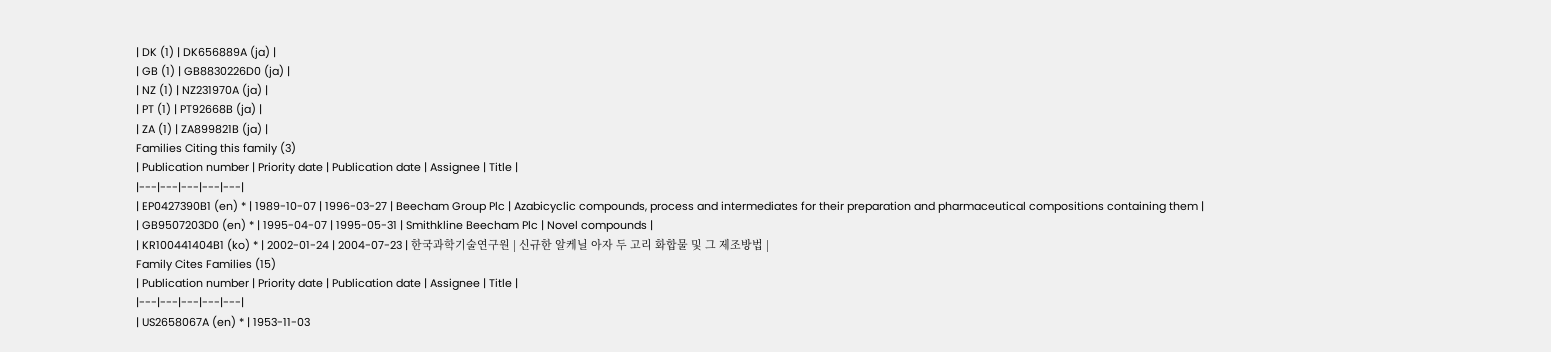| DK (1) | DK656889A (ja) |
| GB (1) | GB8830226D0 (ja) |
| NZ (1) | NZ231970A (ja) |
| PT (1) | PT92668B (ja) |
| ZA (1) | ZA899821B (ja) |
Families Citing this family (3)
| Publication number | Priority date | Publication date | Assignee | Title |
|---|---|---|---|---|
| EP0427390B1 (en) * | 1989-10-07 | 1996-03-27 | Beecham Group Plc | Azabicyclic compounds, process and intermediates for their preparation and pharmaceutical compositions containing them |
| GB9507203D0 (en) * | 1995-04-07 | 1995-05-31 | Smithkline Beecham Plc | Novel compounds |
| KR100441404B1 (ko) * | 2002-01-24 | 2004-07-23 | 한국과학기술연구원 | 신규한 알케닐 아자 두 고리 화합물 및 그 제조방법 |
Family Cites Families (15)
| Publication number | Priority date | Publication date | Assignee | Title |
|---|---|---|---|---|
| US2658067A (en) * | 1953-11-03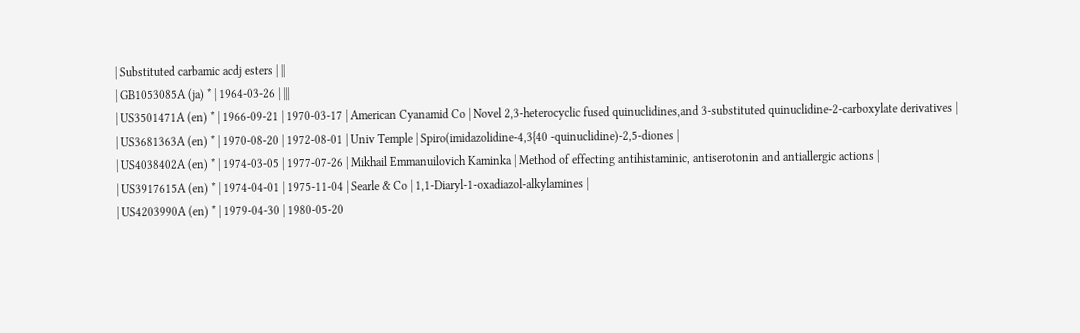| Substituted carbamic acdj esters | ||
| GB1053085A (ja) * | 1964-03-26 | |||
| US3501471A (en) * | 1966-09-21 | 1970-03-17 | American Cyanamid Co | Novel 2,3-heterocyclic fused quinuclidines,and 3-substituted quinuclidine-2-carboxylate derivatives |
| US3681363A (en) * | 1970-08-20 | 1972-08-01 | Univ Temple | Spiro(imidazolidine-4,3{40 -quinuclidine)-2,5-diones |
| US4038402A (en) * | 1974-03-05 | 1977-07-26 | Mikhail Emmanuilovich Kaminka | Method of effecting antihistaminic, antiserotonin and antiallergic actions |
| US3917615A (en) * | 1974-04-01 | 1975-11-04 | Searle & Co | 1,1-Diaryl-1-oxadiazol-alkylamines |
| US4203990A (en) * | 1979-04-30 | 1980-05-20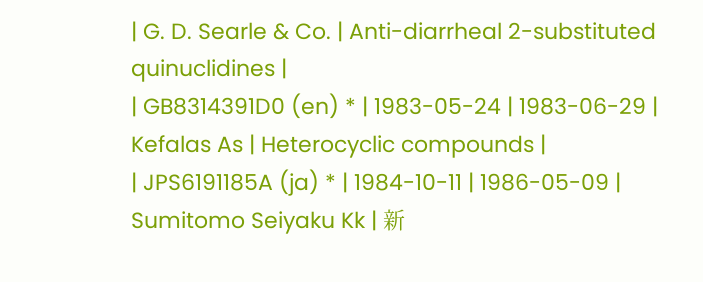| G. D. Searle & Co. | Anti-diarrheal 2-substituted quinuclidines |
| GB8314391D0 (en) * | 1983-05-24 | 1983-06-29 | Kefalas As | Heterocyclic compounds |
| JPS6191185A (ja) * | 1984-10-11 | 1986-05-09 | Sumitomo Seiyaku Kk | 新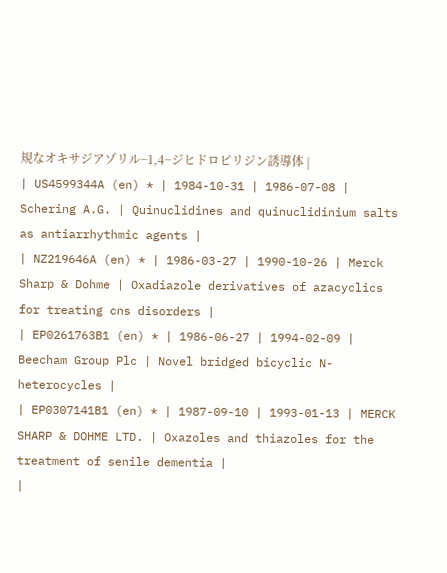規なオキサジアゾリル−1,4−ジヒドロピリジン誘導体 |
| US4599344A (en) * | 1984-10-31 | 1986-07-08 | Schering A.G. | Quinuclidines and quinuclidinium salts as antiarrhythmic agents |
| NZ219646A (en) * | 1986-03-27 | 1990-10-26 | Merck Sharp & Dohme | Oxadiazole derivatives of azacyclics for treating cns disorders |
| EP0261763B1 (en) * | 1986-06-27 | 1994-02-09 | Beecham Group Plc | Novel bridged bicyclic N-heterocycles |
| EP0307141B1 (en) * | 1987-09-10 | 1993-01-13 | MERCK SHARP & DOHME LTD. | Oxazoles and thiazoles for the treatment of senile dementia |
|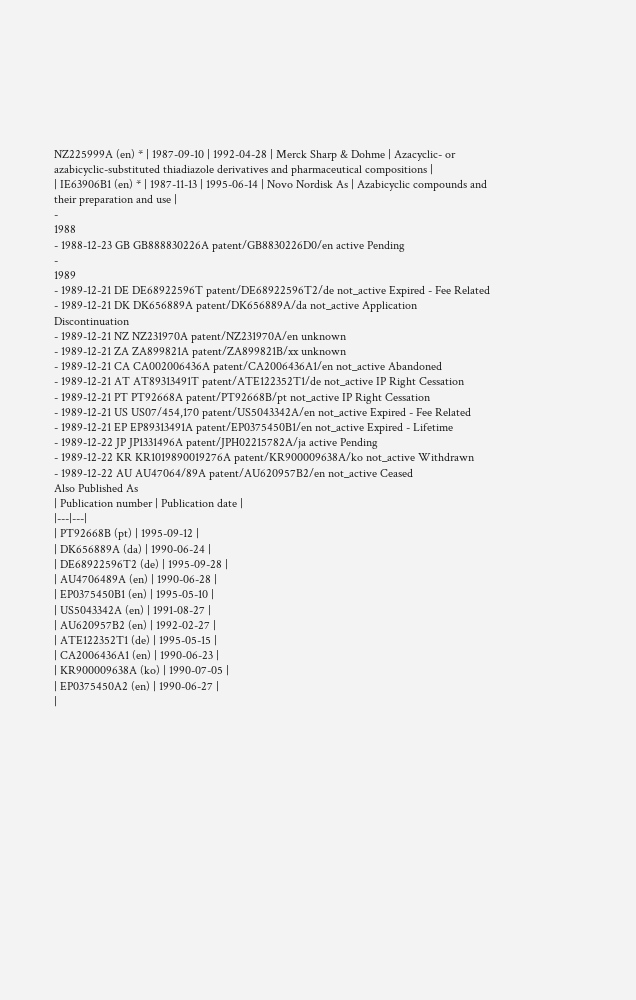NZ225999A (en) * | 1987-09-10 | 1992-04-28 | Merck Sharp & Dohme | Azacyclic- or azabicyclic-substituted thiadiazole derivatives and pharmaceutical compositions |
| IE63906B1 (en) * | 1987-11-13 | 1995-06-14 | Novo Nordisk As | Azabicyclic compounds and their preparation and use |
-
1988
- 1988-12-23 GB GB888830226A patent/GB8830226D0/en active Pending
-
1989
- 1989-12-21 DE DE68922596T patent/DE68922596T2/de not_active Expired - Fee Related
- 1989-12-21 DK DK656889A patent/DK656889A/da not_active Application Discontinuation
- 1989-12-21 NZ NZ231970A patent/NZ231970A/en unknown
- 1989-12-21 ZA ZA899821A patent/ZA899821B/xx unknown
- 1989-12-21 CA CA002006436A patent/CA2006436A1/en not_active Abandoned
- 1989-12-21 AT AT89313491T patent/ATE122352T1/de not_active IP Right Cessation
- 1989-12-21 PT PT92668A patent/PT92668B/pt not_active IP Right Cessation
- 1989-12-21 US US07/454,170 patent/US5043342A/en not_active Expired - Fee Related
- 1989-12-21 EP EP89313491A patent/EP0375450B1/en not_active Expired - Lifetime
- 1989-12-22 JP JP1331496A patent/JPH02215782A/ja active Pending
- 1989-12-22 KR KR1019890019276A patent/KR900009638A/ko not_active Withdrawn
- 1989-12-22 AU AU47064/89A patent/AU620957B2/en not_active Ceased
Also Published As
| Publication number | Publication date |
|---|---|
| PT92668B (pt) | 1995-09-12 |
| DK656889A (da) | 1990-06-24 |
| DE68922596T2 (de) | 1995-09-28 |
| AU4706489A (en) | 1990-06-28 |
| EP0375450B1 (en) | 1995-05-10 |
| US5043342A (en) | 1991-08-27 |
| AU620957B2 (en) | 1992-02-27 |
| ATE122352T1 (de) | 1995-05-15 |
| CA2006436A1 (en) | 1990-06-23 |
| KR900009638A (ko) | 1990-07-05 |
| EP0375450A2 (en) | 1990-06-27 |
|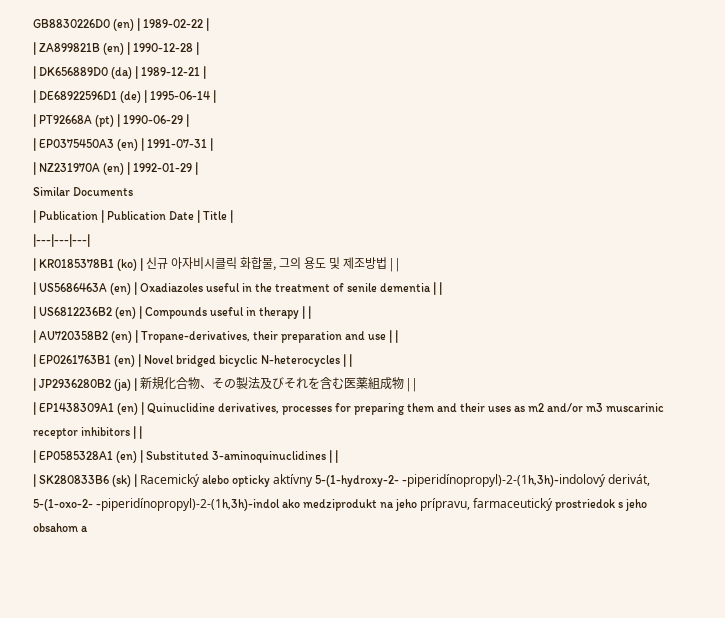GB8830226D0 (en) | 1989-02-22 |
| ZA899821B (en) | 1990-12-28 |
| DK656889D0 (da) | 1989-12-21 |
| DE68922596D1 (de) | 1995-06-14 |
| PT92668A (pt) | 1990-06-29 |
| EP0375450A3 (en) | 1991-07-31 |
| NZ231970A (en) | 1992-01-29 |
Similar Documents
| Publication | Publication Date | Title |
|---|---|---|
| KR0185378B1 (ko) | 신규 아자비시클릭 화합물, 그의 용도 및 제조방법 | |
| US5686463A (en) | Oxadiazoles useful in the treatment of senile dementia | |
| US6812236B2 (en) | Compounds useful in therapy | |
| AU720358B2 (en) | Tropane-derivatives, their preparation and use | |
| EP0261763B1 (en) | Novel bridged bicyclic N-heterocycles | |
| JP2936280B2 (ja) | 新規化合物、その製法及びそれを含む医薬組成物 | |
| EP1438309A1 (en) | Quinuclidine derivatives, processes for preparing them and their uses as m2 and/or m3 muscarinic receptor inhibitors | |
| EP0585328A1 (en) | Substituted 3-aminoquinuclidines | |
| SK280833B6 (sk) | Racemický alebo opticky aktívny 5-(1-hydroxy-2- -piperidínopropyl)-2-(1h,3h)-indolový derivát, 5-(1-oxo-2- -piperidínopropyl)-2-(1h,3h)-indol ako medziprodukt na jeho prípravu, farmaceutický prostriedok s jeho obsahom a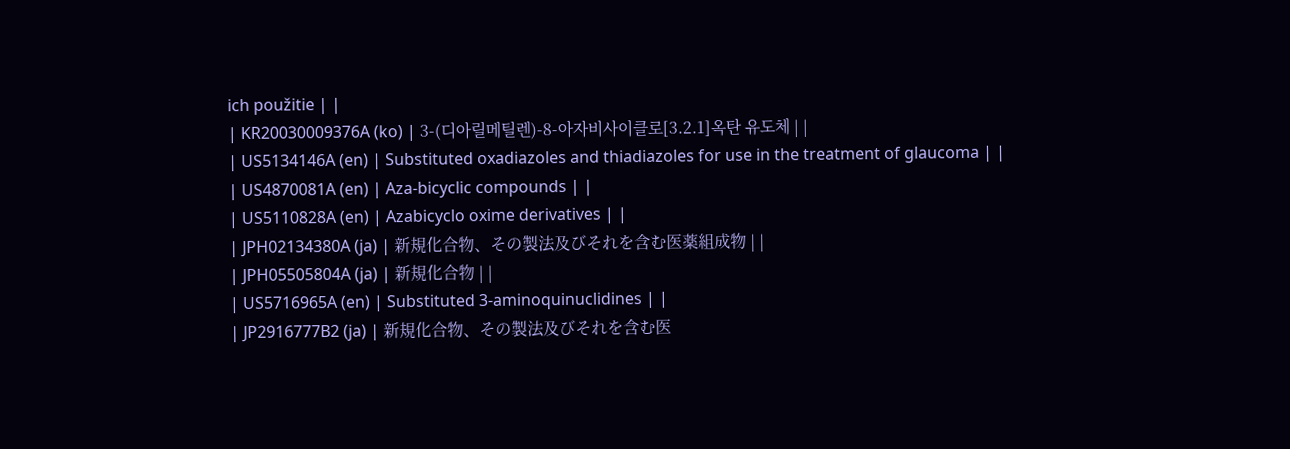ich použitie | |
| KR20030009376A (ko) | 3-(디아릴메틸렌)-8-아자비사이클로[3.2.1]옥탄 유도체 | |
| US5134146A (en) | Substituted oxadiazoles and thiadiazoles for use in the treatment of glaucoma | |
| US4870081A (en) | Aza-bicyclic compounds | |
| US5110828A (en) | Azabicyclo oxime derivatives | |
| JPH02134380A (ja) | 新規化合物、その製法及びそれを含む医薬組成物 | |
| JPH05505804A (ja) | 新規化合物 | |
| US5716965A (en) | Substituted 3-aminoquinuclidines | |
| JP2916777B2 (ja) | 新規化合物、その製法及びそれを含む医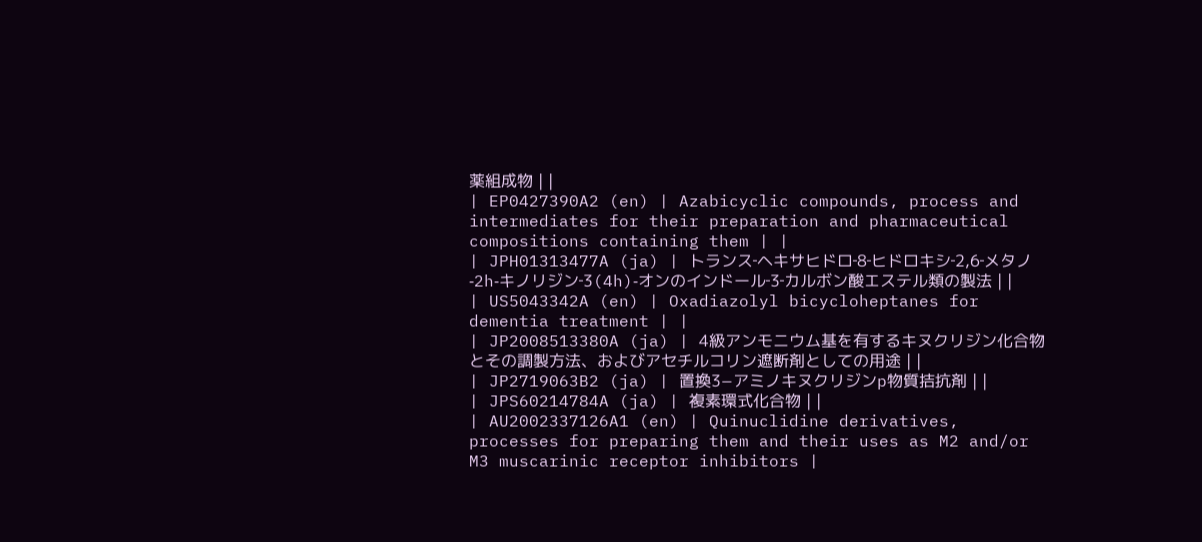薬組成物 | |
| EP0427390A2 (en) | Azabicyclic compounds, process and intermediates for their preparation and pharmaceutical compositions containing them | |
| JPH01313477A (ja) | トランス‐ヘキサヒドロ‐8‐ヒドロキシ‐2,6‐メタノ‐2h‐キノリジン‐3(4h)‐オンのインドール‐3‐カルボン酸エステル類の製法 | |
| US5043342A (en) | Oxadiazolyl bicycloheptanes for dementia treatment | |
| JP2008513380A (ja) | 4級アンモニウム基を有するキヌクリジン化合物とその調製方法、およびアセチルコリン遮断剤としての用途 | |
| JP2719063B2 (ja) | 置換3−アミノキヌクリジンp物質拮抗剤 | |
| JPS60214784A (ja) | 複素環式化合物 | |
| AU2002337126A1 (en) | Quinuclidine derivatives, processes for preparing them and their uses as M2 and/or M3 muscarinic receptor inhibitors |